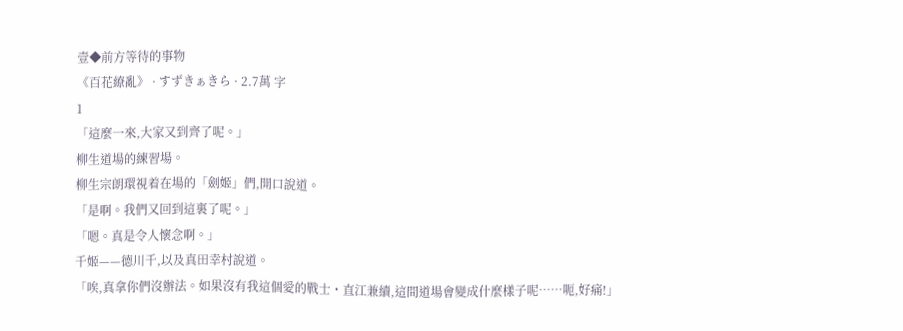壹◆前方等待的事物
《百花繚亂》 · すずきぁきら · 2.7萬 字
1
「這麼一來,大家又到齊了呢。」
柳生道場的練習場。
柳生宗朗環視着在場的「劍姬」們,開口說道。
「是啊。我們又回到這裏了呢。」
「嗯。真是令人懷念啊。」
千姬——德川千,以及真田幸村說道。
「唉,真拿你們沒辦法。如果沒有我這個愛的戰士・直江兼續,這間道場會變成什麼樣子呢……呃,好痛!」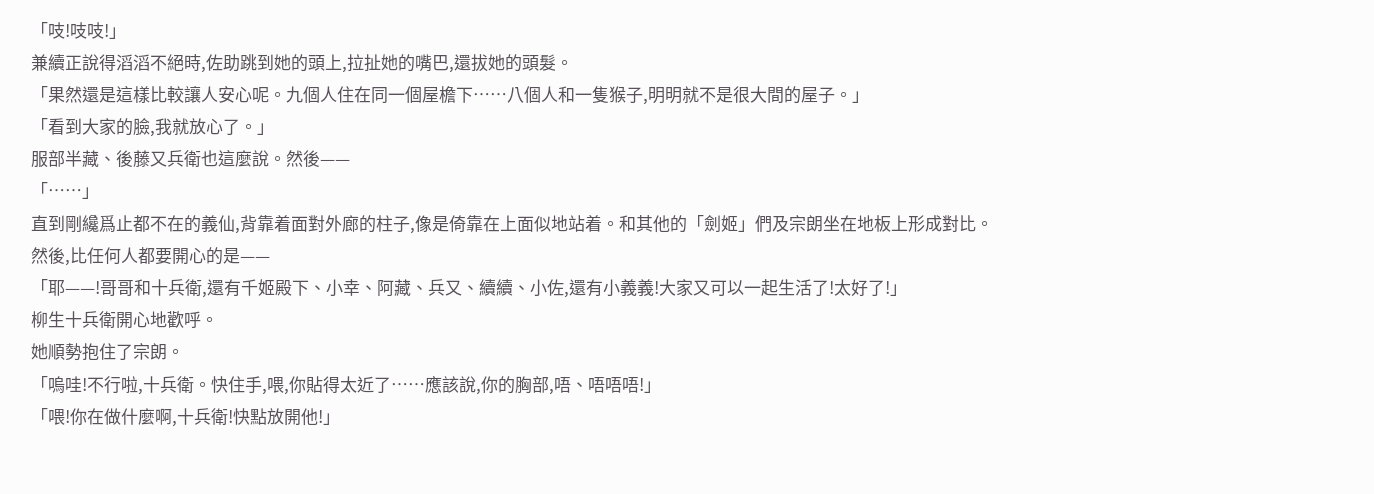「吱!吱吱!」
兼續正說得滔滔不絕時,佐助跳到她的頭上,拉扯她的嘴巴,還拔她的頭髮。
「果然還是這樣比較讓人安心呢。九個人住在同一個屋檐下……八個人和一隻猴子,明明就不是很大間的屋子。」
「看到大家的臉,我就放心了。」
服部半藏、後藤又兵衛也這麼說。然後——
「……」
直到剛纔爲止都不在的義仙,背靠着面對外廊的柱子,像是倚靠在上面似地站着。和其他的「劍姬」們及宗朗坐在地板上形成對比。
然後,比任何人都要開心的是——
「耶——!哥哥和十兵衛,還有千姬殿下、小幸、阿藏、兵又、續續、小佐,還有小義義!大家又可以一起生活了!太好了!」
柳生十兵衛開心地歡呼。
她順勢抱住了宗朗。
「嗚哇!不行啦,十兵衛。快住手,喂,你貼得太近了……應該說,你的胸部,唔、唔唔唔!」
「喂!你在做什麼啊,十兵衛!快點放開他!」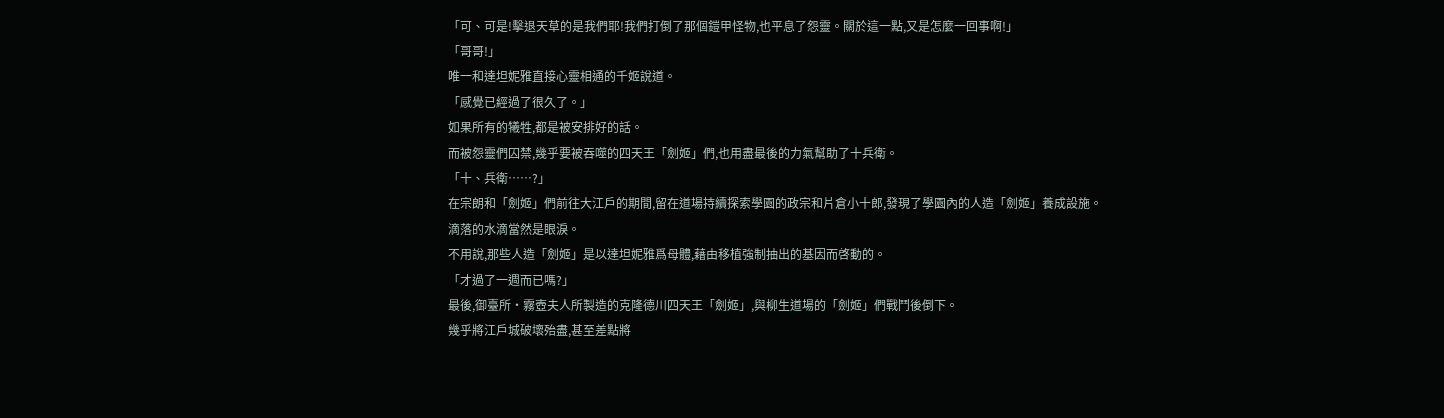「可、可是!擊退天草的是我們耶!我們打倒了那個鎧甲怪物,也平息了怨靈。關於這一點,又是怎麼一回事啊!」
「哥哥!」
唯一和達坦妮雅直接心靈相通的千姬說道。
「感覺已經過了很久了。」
如果所有的犧牲,都是被安排好的話。
而被怨靈們囚禁,幾乎要被吞噬的四天王「劍姬」們,也用盡最後的力氣幫助了十兵衛。
「十、兵衛……?」
在宗朗和「劍姬」們前往大江戶的期間,留在道場持續探索學園的政宗和片倉小十郎,發現了學園內的人造「劍姬」養成設施。
滴落的水滴當然是眼淚。
不用說,那些人造「劍姬」是以達坦妮雅爲母體,藉由移植強制抽出的基因而啓動的。
「才過了一週而已嗎?」
最後,御臺所・霧壺夫人所製造的克隆德川四天王「劍姬」,與柳生道場的「劍姬」們戰鬥後倒下。
幾乎將江戶城破壞殆盡,甚至差點將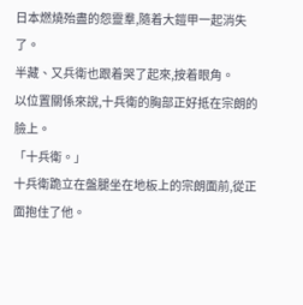日本燃燒殆盡的怨靈羣,隨着大鎧甲一起消失了。
半藏、又兵衛也跟着哭了起來,按着眼角。
以位置關係來說,十兵衛的胸部正好抵在宗朗的臉上。
「十兵衛。」
十兵衛跪立在盤腿坐在地板上的宗朗面前,從正面抱住了他。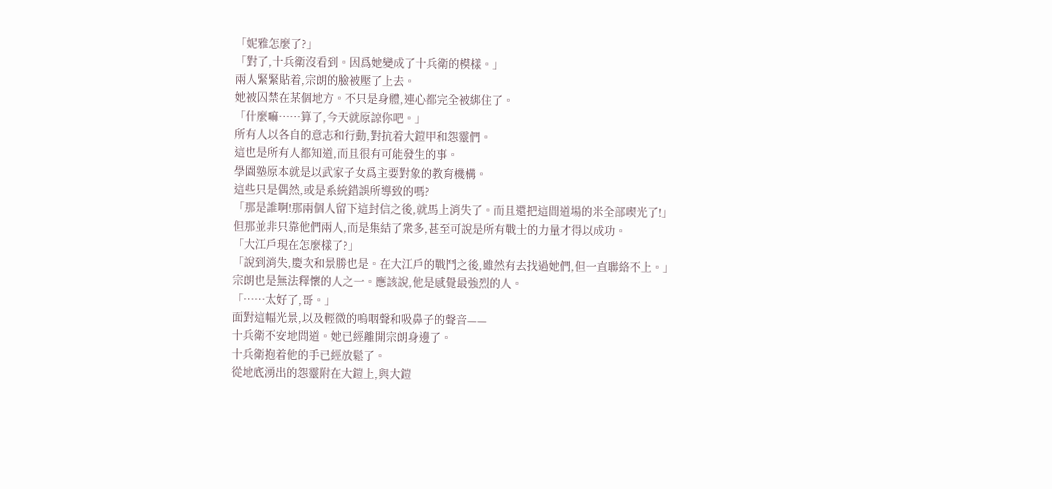「妮雅怎麼了?」
「對了,十兵衛沒看到。因爲她變成了十兵衛的模樣。」
兩人緊緊貼着,宗朗的臉被壓了上去。
她被囚禁在某個地方。不只是身體,連心都完全被綁住了。
「什麼嘛……算了,今天就原諒你吧。」
所有人以各自的意志和行動,對抗着大鎧甲和怨靈們。
這也是所有人都知道,而且很有可能發生的事。
學園塾原本就是以武家子女爲主要對象的教育機構。
這些只是偶然,或是系統錯誤所導致的嗎?
「那是誰啊!那兩個人留下這封信之後,就馬上消失了。而且還把這間道場的米全部喫光了!」
但那並非只靠他們兩人,而是集結了衆多,甚至可說是所有戰士的力量才得以成功。
「大江戶現在怎麼樣了?」
「說到消失,慶次和景勝也是。在大江戶的戰鬥之後,雖然有去找過她們,但一直聯絡不上。」
宗朗也是無法釋懷的人之一。應該說,他是感覺最強烈的人。
「……太好了,哥。」
面對這幅光景,以及輕微的嗚咽聲和吸鼻子的聲音——
十兵衛不安地問道。她已經離開宗朗身邊了。
十兵衛抱着他的手已經放鬆了。
從地底湧出的怨靈附在大鎧上,與大鎧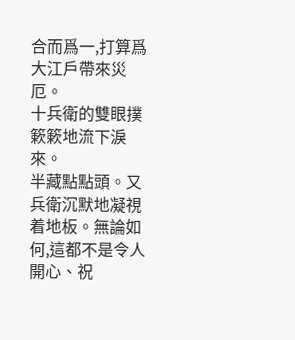合而爲一,打算爲大江戶帶來災厄。
十兵衛的雙眼撲簌簌地流下淚來。
半藏點點頭。又兵衛沉默地凝視着地板。無論如何,這都不是令人開心、祝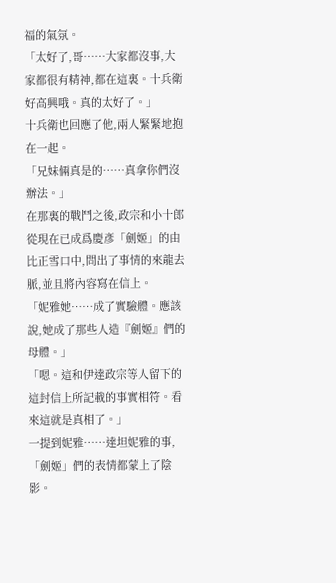福的氣氛。
「太好了,哥……大家都沒事,大家都很有精神,都在這裏。十兵衛好高興哦。真的太好了。」
十兵衛也回應了他,兩人緊緊地抱在一起。
「兄妹倆真是的……真拿你們沒辦法。」
在那裏的戰鬥之後,政宗和小十郎從現在已成爲慶彥「劍姬」的由比正雪口中,問出了事情的來龍去脈,並且將內容寫在信上。
「妮雅她……成了實驗體。應該說,她成了那些人造『劍姬』們的母體。」
「嗯。這和伊達政宗等人留下的這封信上所記載的事實相符。看來這就是真相了。」
一提到妮雅……達坦妮雅的事,「劍姬」們的表情都蒙上了陰影。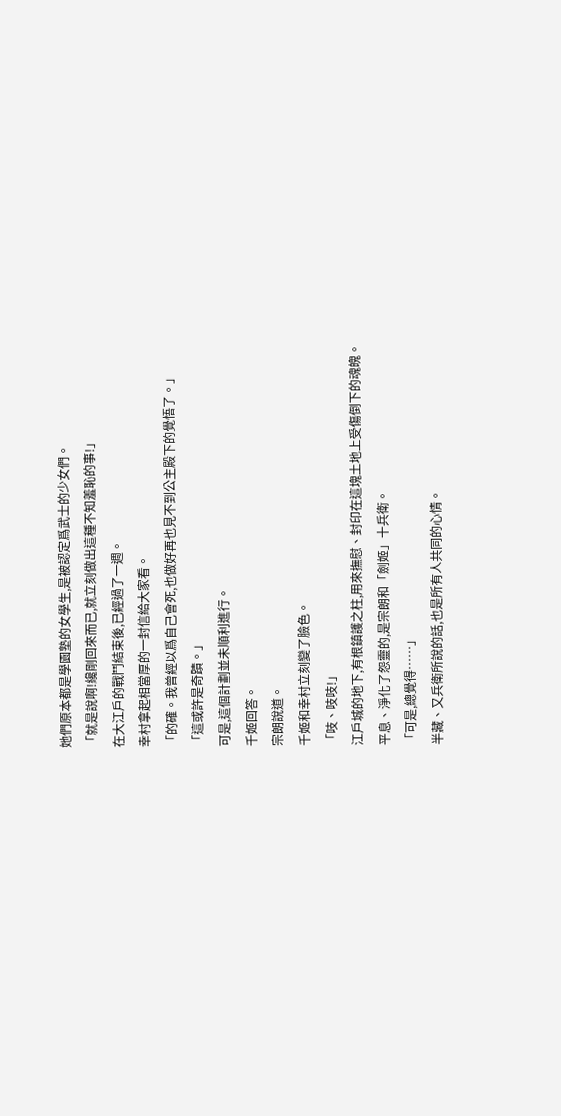她們原本都是學園塾的女學生,是被認定爲武士的少女們。
「就是說啊!纔剛回來而已,就立刻做出這種不知羞恥的事!」
在大江戶的戰鬥結束後,已經過了一週。
幸村拿起相當厚的一封信給大家看。
「的確。我曾經以爲自己會死,也做好再也見不到公主殿下的覺悟了。」
「這或許是奇蹟。」
可是,這個計劃並未順利進行。
千姬回答。
宗朗說道。
千姬和幸村立刻變了臉色。
「吱、吱吱!」
江戶城的地下,有根鎮護之柱,用來撫慰、封印在這塊土地上受傷倒下的魂魄。
平息、淨化了怨靈的,是宗朗和「劍姬」十兵衛。
「可是,總覺得……」
半藏、又兵衛所說的話,也是所有人共同的心情。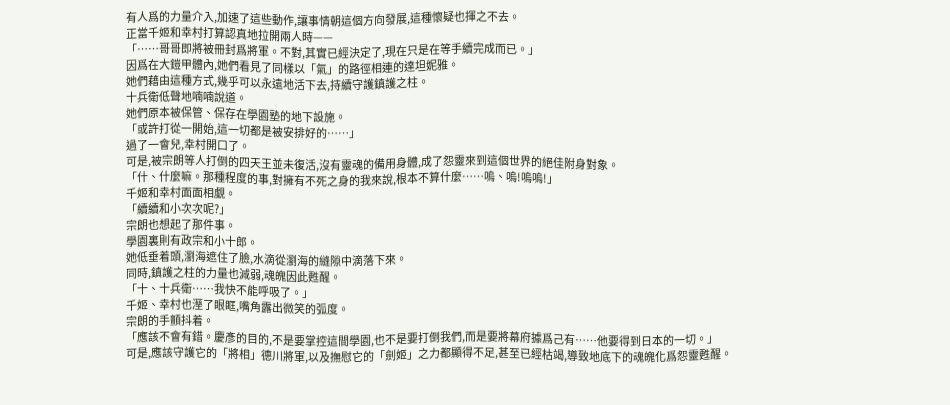有人爲的力量介入,加速了這些動作,讓事情朝這個方向發展,這種懷疑也揮之不去。
正當千姬和幸村打算認真地拉開兩人時——
「……哥哥即將被冊封爲將軍。不對,其實已經決定了,現在只是在等手續完成而已。」
因爲在大鎧甲體內,她們看見了同樣以「氣」的路徑相連的達坦妮雅。
她們藉由這種方式,幾乎可以永遠地活下去,持續守護鎮護之柱。
十兵衛低聲地喃喃說道。
她們原本被保管、保存在學園塾的地下設施。
「或許打從一開始,這一切都是被安排好的……」
過了一會兒,幸村開口了。
可是,被宗朗等人打倒的四天王並未復活,沒有靈魂的備用身體,成了怨靈來到這個世界的絕佳附身對象。
「什、什麼嘛。那種程度的事,對擁有不死之身的我來說,根本不算什麼……嗚、嗚!嗚嗚!」
千姬和幸村面面相覷。
「續續和小次次呢?」
宗朗也想起了那件事。
學園裏則有政宗和小十郎。
她低垂着頭,瀏海遮住了臉,水滴從瀏海的縫隙中滴落下來。
同時,鎮護之柱的力量也減弱,魂魄因此甦醒。
「十、十兵衛……我快不能呼吸了。」
千姬、幸村也溼了眼眶,嘴角露出微笑的弧度。
宗朗的手顫抖着。
「應該不會有錯。慶彥的目的,不是要掌控這間學園,也不是要打倒我們,而是要將幕府據爲己有……他要得到日本的一切。」
可是,應該守護它的「將相」德川將軍,以及撫慰它的「劍姬」之力都顯得不足,甚至已經枯竭,導致地底下的魂魄化爲怨靈甦醒。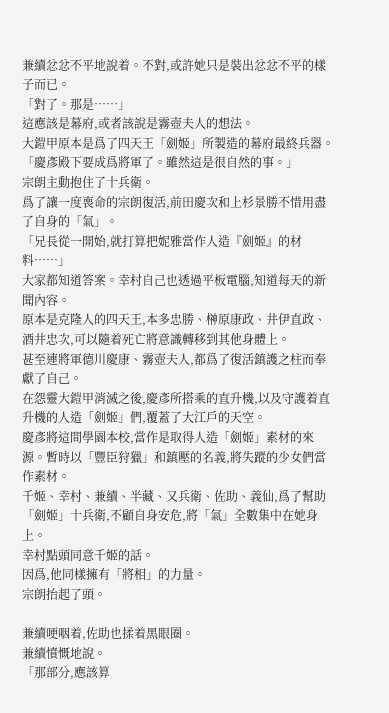兼續忿忿不平地說着。不對,或許她只是裝出忿忿不平的樣子而已。
「對了。那是……」
這應該是幕府,或者該說是霧壺夫人的想法。
大鎧甲原本是爲了四天王「劍姬」所製造的幕府最終兵器。
「慶彥殿下要成爲將軍了。雖然這是很自然的事。」
宗朗主動抱住了十兵衛。
爲了讓一度喪命的宗朗復活,前田慶次和上杉景勝不惜用盡了自身的「氣」。
「兄長從一開始,就打算把妮雅當作人造『劍姬』的材料……」
大家都知道答案。幸村自己也透過平板電腦,知道每天的新聞內容。
原本是克隆人的四天王,本多忠勝、榊原康政、井伊直政、酒井忠次,可以隨着死亡將意識轉移到其他身體上。
甚至連將軍德川慶康、霧壺夫人,都爲了復活鎮護之柱而奉獻了自己。
在怨靈大鎧甲消滅之後,慶彥所搭乘的直升機,以及守護着直升機的人造「劍姬」們,覆蓋了大江戶的天空。
慶彥將這間學園本校,當作是取得人造「劍姬」素材的來源。暫時以「豐臣狩獵」和鎮壓的名義,將失蹤的少女們當作素材。
千姬、幸村、兼續、半藏、又兵衛、佐助、義仙,爲了幫助「劍姬」十兵衛,不顧自身安危,將「氣」全數集中在她身上。
幸村點頭同意千姬的話。
因爲,他同樣擁有「將相」的力量。
宗朗抬起了頭。

兼續哽咽着,佐助也揉着黑眼圈。
兼續憤慨地說。
「那部分,應該算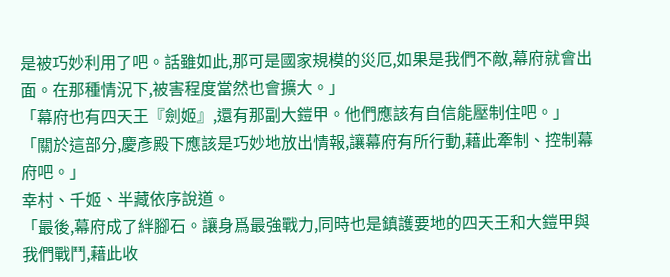是被巧妙利用了吧。話雖如此,那可是國家規模的災厄,如果是我們不敵,幕府就會出面。在那種情況下,被害程度當然也會擴大。」
「幕府也有四天王『劍姬』,還有那副大鎧甲。他們應該有自信能壓制住吧。」
「關於這部分,慶彥殿下應該是巧妙地放出情報,讓幕府有所行動,藉此牽制、控制幕府吧。」
幸村、千姬、半藏依序說道。
「最後,幕府成了絆腳石。讓身爲最強戰力,同時也是鎮護要地的四天王和大鎧甲與我們戰鬥,藉此收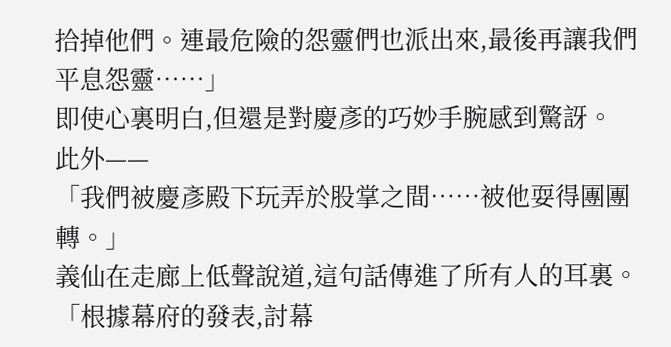拾掉他們。連最危險的怨靈們也派出來,最後再讓我們平息怨靈……」
即使心裏明白,但還是對慶彥的巧妙手腕感到驚訝。
此外——
「我們被慶彥殿下玩弄於股掌之間……被他耍得團團轉。」
義仙在走廊上低聲說道,這句話傳進了所有人的耳裏。
「根據幕府的發表,討幕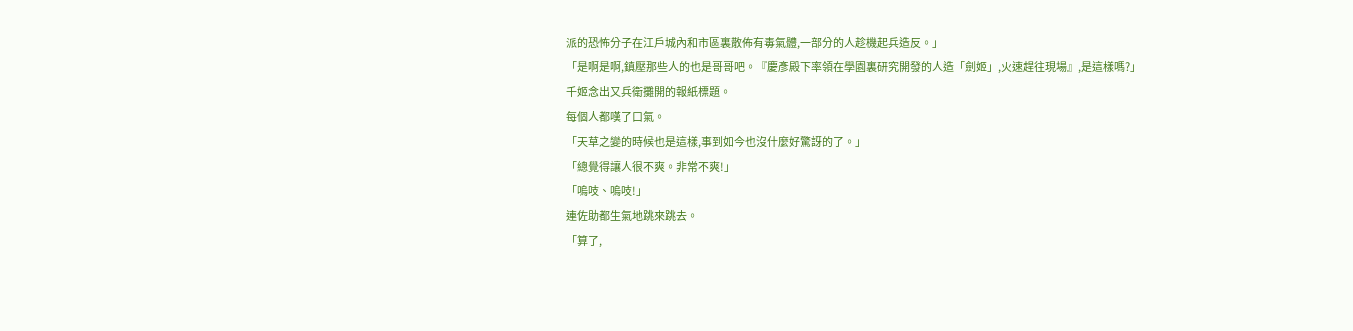派的恐怖分子在江戶城內和市區裏散佈有毒氣體,一部分的人趁機起兵造反。」
「是啊是啊,鎮壓那些人的也是哥哥吧。『慶彥殿下率領在學園裏研究開發的人造「劍姬」,火速趕往現場』,是這樣嗎?」
千姬念出又兵衛攤開的報紙標題。
每個人都嘆了口氣。
「天草之變的時候也是這樣,事到如今也沒什麼好驚訝的了。」
「總覺得讓人很不爽。非常不爽!」
「嗚吱、嗚吱!」
連佐助都生氣地跳來跳去。
「算了,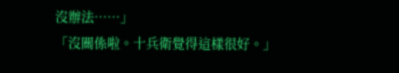沒辦法……」
「沒關係啦。十兵衛覺得這樣很好。」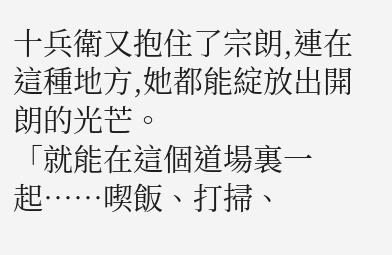十兵衛又抱住了宗朗,連在這種地方,她都能綻放出開朗的光芒。
「就能在這個道場裏一起……喫飯、打掃、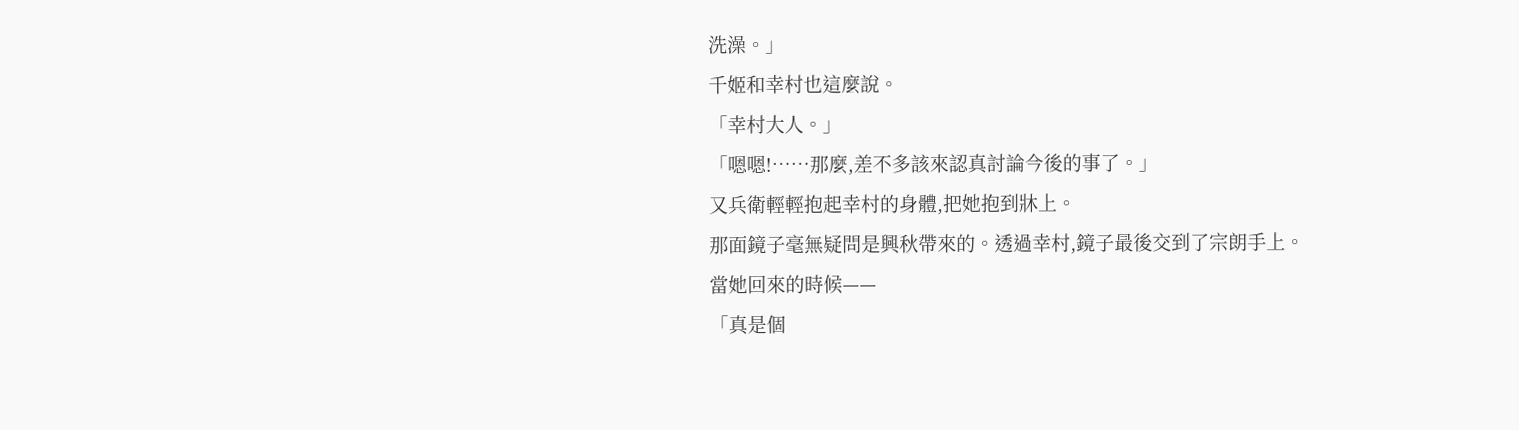洗澡。」
千姬和幸村也這麼說。
「幸村大人。」
「嗯嗯!……那麼,差不多該來認真討論今後的事了。」
又兵衛輕輕抱起幸村的身體,把她抱到牀上。
那面鏡子毫無疑問是興秋帶來的。透過幸村,鏡子最後交到了宗朗手上。
當她回來的時候——
「真是個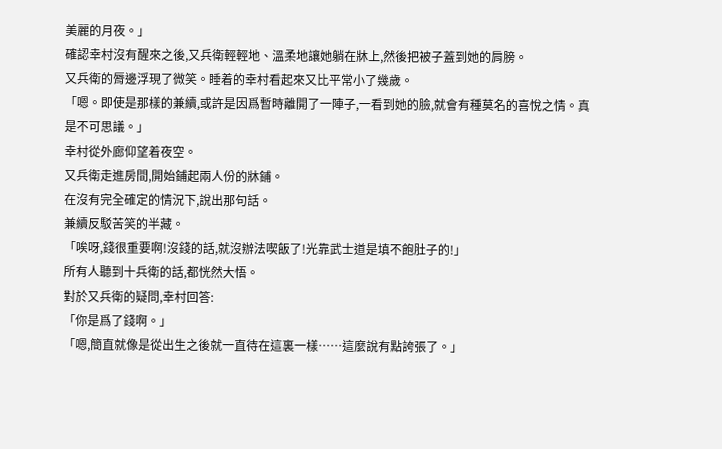美麗的月夜。」
確認幸村沒有醒來之後,又兵衛輕輕地、溫柔地讓她躺在牀上,然後把被子蓋到她的肩膀。
又兵衛的脣邊浮現了微笑。睡着的幸村看起來又比平常小了幾歲。
「嗯。即使是那樣的兼續,或許是因爲暫時離開了一陣子,一看到她的臉,就會有種莫名的喜悅之情。真是不可思議。」
幸村從外廊仰望着夜空。
又兵衛走進房間,開始鋪起兩人份的牀鋪。
在沒有完全確定的情況下,說出那句話。
兼續反駁苦笑的半藏。
「唉呀,錢很重要啊!沒錢的話,就沒辦法喫飯了!光靠武士道是填不飽肚子的!」
所有人聽到十兵衛的話,都恍然大悟。
對於又兵衛的疑問,幸村回答:
「你是爲了錢啊。」
「嗯,簡直就像是從出生之後就一直待在這裏一樣……這麼說有點誇張了。」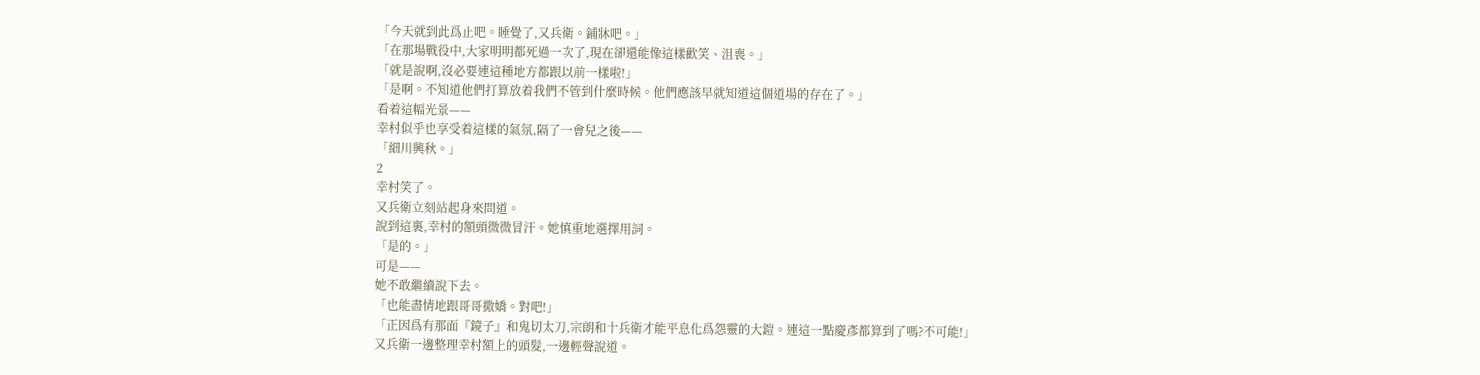「今天就到此爲止吧。睡覺了,又兵衛。鋪牀吧。」
「在那場戰役中,大家明明都死過一次了,現在卻還能像這樣歡笑、沮喪。」
「就是說啊,沒必要連這種地方都跟以前一樣啦!」
「是啊。不知道他們打算放着我們不管到什麼時候。他們應該早就知道這個道場的存在了。」
看着這幅光景——
幸村似乎也享受着這樣的氣氛,隔了一會兒之後——
「細川興秋。」
2
幸村笑了。
又兵衛立刻站起身來問道。
說到這裏,幸村的額頭微微冒汗。她慎重地選擇用詞。
「是的。」
可是——
她不敢繼續說下去。
「也能盡情地跟哥哥撒嬌。對吧!」
「正因爲有那面『鏡子』和鬼切太刀,宗朗和十兵衛才能平息化爲怨靈的大鎧。連這一點慶彥都算到了嗎?不可能!」
又兵衛一邊整理幸村額上的頭髮,一邊輕聲說道。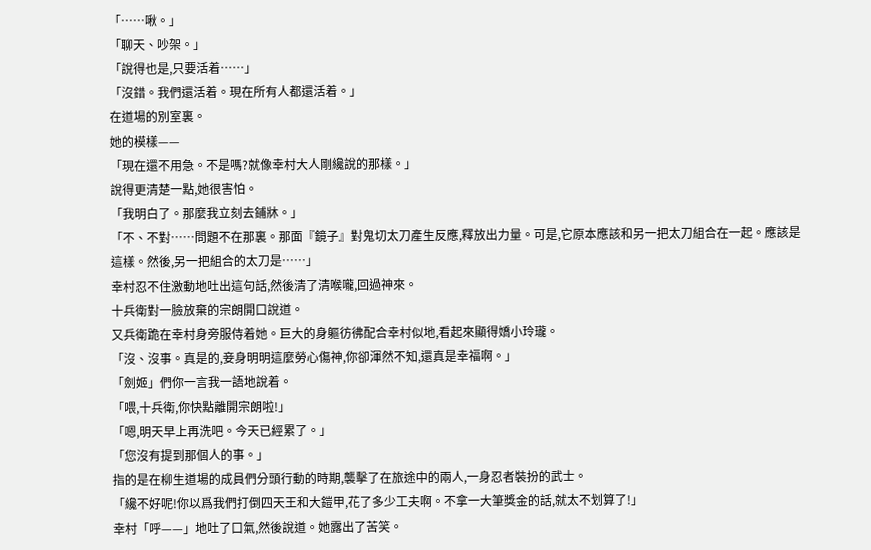「……啾。」
「聊天、吵架。」
「說得也是,只要活着……」
「沒錯。我們還活着。現在所有人都還活着。」
在道場的別室裏。
她的模樣——
「現在還不用急。不是嗎?就像幸村大人剛纔說的那樣。」
說得更清楚一點,她很害怕。
「我明白了。那麼我立刻去鋪牀。」
「不、不對……問題不在那裏。那面『鏡子』對鬼切太刀產生反應,釋放出力量。可是,它原本應該和另一把太刀組合在一起。應該是這樣。然後,另一把組合的太刀是……」
幸村忍不住激動地吐出這句話,然後清了清喉嚨,回過神來。
十兵衛對一臉放棄的宗朗開口說道。
又兵衛跪在幸村身旁服侍着她。巨大的身軀彷彿配合幸村似地,看起來顯得嬌小玲瓏。
「沒、沒事。真是的,妾身明明這麼勞心傷神,你卻渾然不知,還真是幸福啊。」
「劍姬」們你一言我一語地說着。
「喂,十兵衛,你快點離開宗朗啦!」
「嗯,明天早上再洗吧。今天已經累了。」
「您沒有提到那個人的事。」
指的是在柳生道場的成員們分頭行動的時期,襲擊了在旅途中的兩人,一身忍者裝扮的武士。
「纔不好呢!你以爲我們打倒四天王和大鎧甲,花了多少工夫啊。不拿一大筆獎金的話,就太不划算了!」
幸村「呼——」地吐了口氣,然後說道。她露出了苦笑。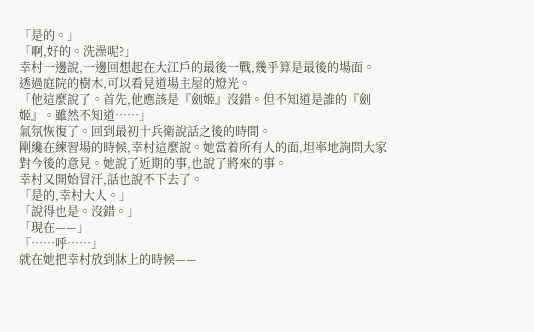「是的。」
「啊,好的。洗澡呢?」
幸村一邊說,一邊回想起在大江戶的最後一戰,幾乎算是最後的場面。
透過庭院的樹木,可以看見道場主屋的燈光。
「他這麼說了。首先,他應該是『劍姬』沒錯。但不知道是誰的『劍姬』。雖然不知道……」
氣氛恢復了。回到最初十兵衛說話之後的時間。
剛纔在練習場的時候,幸村這麼說。她當着所有人的面,坦率地詢問大家對今後的意見。她說了近期的事,也說了將來的事。
幸村又開始冒汗,話也說不下去了。
「是的,幸村大人。」
「說得也是。沒錯。」
「現在——」
「……呼……」
就在她把幸村放到牀上的時候——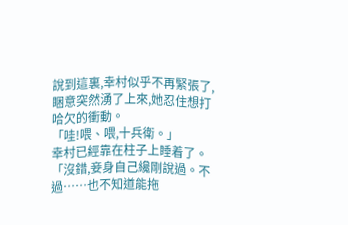說到這裏,幸村似乎不再緊張了,睏意突然湧了上來,她忍住想打哈欠的衝動。
「哇!喂、喂,十兵衛。」
幸村已經靠在柱子上睡着了。
「沒錯,妾身自己纔剛說過。不過……也不知道能拖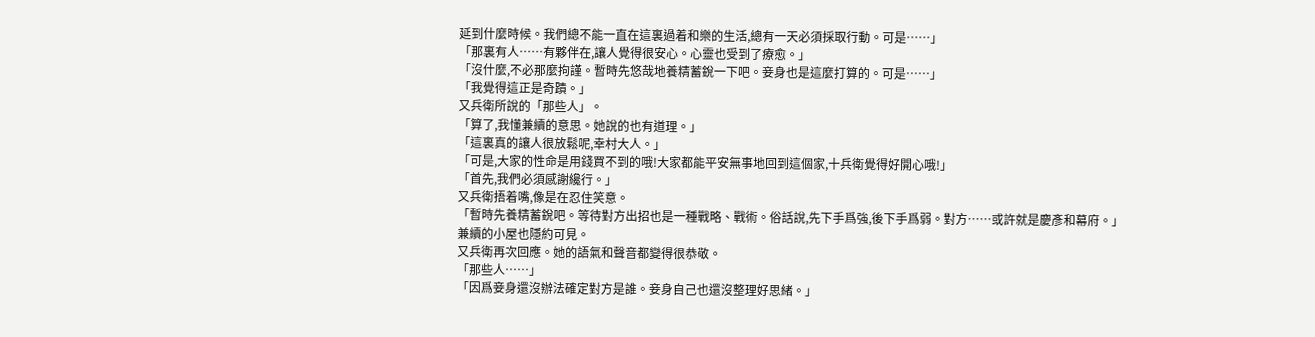延到什麼時候。我們總不能一直在這裏過着和樂的生活,總有一天必須採取行動。可是……」
「那裏有人……有夥伴在,讓人覺得很安心。心靈也受到了療愈。」
「沒什麼,不必那麼拘謹。暫時先悠哉地養精蓄銳一下吧。妾身也是這麼打算的。可是……」
「我覺得這正是奇蹟。」
又兵衛所說的「那些人」。
「算了,我懂兼續的意思。她說的也有道理。」
「這裏真的讓人很放鬆呢,幸村大人。」
「可是,大家的性命是用錢買不到的哦!大家都能平安無事地回到這個家,十兵衛覺得好開心哦!」
「首先,我們必須感謝纔行。」
又兵衛捂着嘴,像是在忍住笑意。
「暫時先養精蓄銳吧。等待對方出招也是一種戰略、戰術。俗話說,先下手爲強,後下手爲弱。對方……或許就是慶彥和幕府。」
兼續的小屋也隱約可見。
又兵衛再次回應。她的語氣和聲音都變得很恭敬。
「那些人……」
「因爲妾身還沒辦法確定對方是誰。妾身自己也還沒整理好思緒。」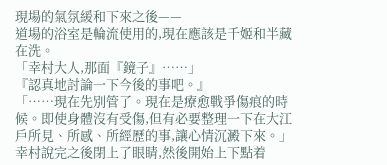現場的氣氛緩和下來之後——
道場的浴室是輪流使用的,現在應該是千姬和半藏在洗。
「幸村大人,那面『鏡子』……」
『認真地討論一下今後的事吧。』
「……現在先別管了。現在是療愈戰爭傷痕的時候。即使身體沒有受傷,但有必要整理一下在大江戶所見、所感、所經歷的事,讓心情沉澱下來。」
幸村說完之後閉上了眼睛,然後開始上下點着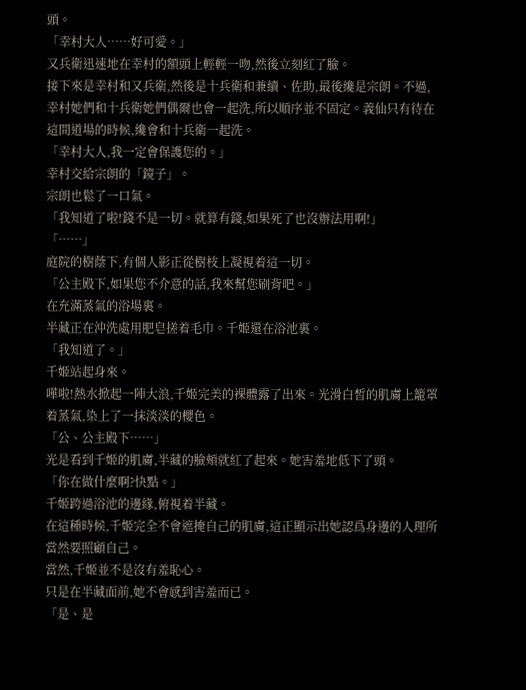頭。
「幸村大人……好可愛。」
又兵衛迅速地在幸村的額頭上輕輕一吻,然後立刻紅了臉。
接下來是幸村和又兵衛,然後是十兵衛和兼續、佐助,最後纔是宗朗。不過,幸村她們和十兵衛她們偶爾也會一起洗,所以順序並不固定。義仙只有待在這間道場的時候,纔會和十兵衛一起洗。
「幸村大人,我一定會保護您的。」
幸村交給宗朗的「鏡子」。
宗朗也鬆了一口氣。
「我知道了啦!錢不是一切。就算有錢,如果死了也沒辦法用啊!」
「……」
庭院的樹蔭下,有個人影正從樹枝上凝視着這一切。
「公主殿下,如果您不介意的話,我來幫您刷背吧。」
在充滿蒸氣的浴場裏。
半藏正在沖洗處用肥皂搓着毛巾。千姬還在浴池裏。
「我知道了。」
千姬站起身來。
嘩啦!熱水掀起一陣大浪,千姬完美的裸體露了出來。光滑白皙的肌膚上籠罩着蒸氣,染上了一抹淡淡的櫻色。
「公、公主殿下……」
光是看到千姬的肌膚,半藏的臉頰就紅了起來。她害羞地低下了頭。
「你在做什麼啊?快點。」
千姬跨過浴池的邊緣,俯視着半藏。
在這種時候,千姬完全不會遮掩自己的肌膚,這正顯示出她認爲身邊的人理所當然要照顧自己。
當然,千姬並不是沒有羞恥心。
只是在半藏面前,她不會感到害羞而已。
「是、是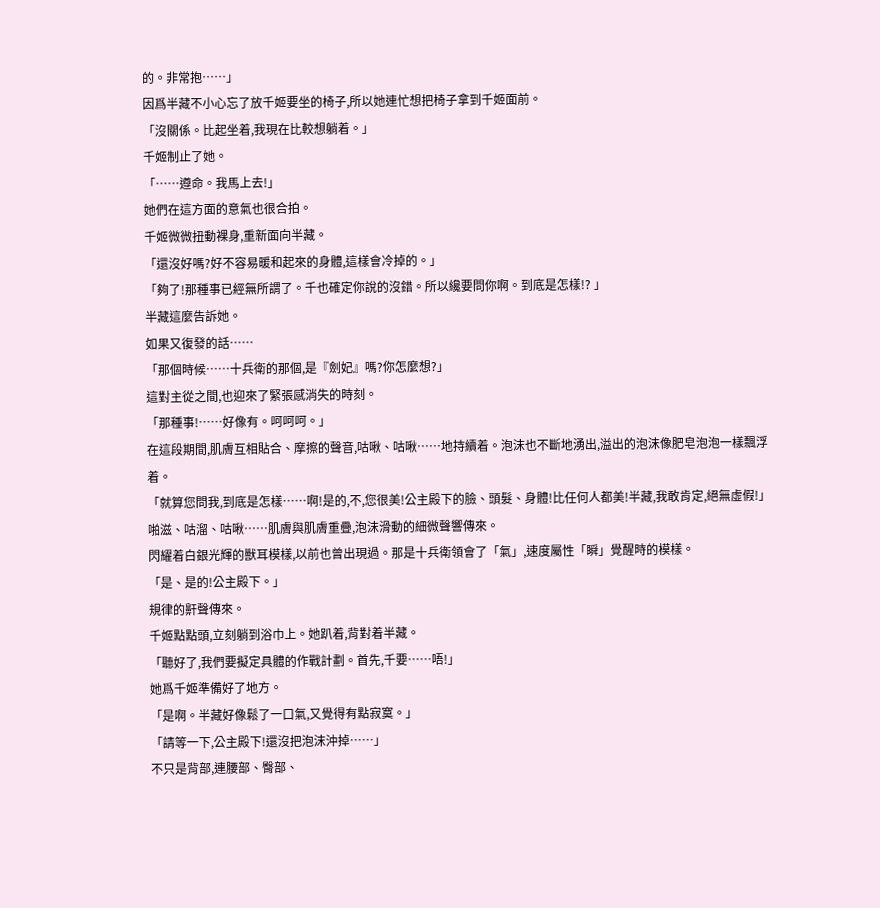的。非常抱……」
因爲半藏不小心忘了放千姬要坐的椅子,所以她連忙想把椅子拿到千姬面前。
「沒關係。比起坐着,我現在比較想躺着。」
千姬制止了她。
「……遵命。我馬上去!」
她們在這方面的意氣也很合拍。
千姬微微扭動裸身,重新面向半藏。
「還沒好嗎?好不容易暖和起來的身體,這樣會冷掉的。」
「夠了!那種事已經無所謂了。千也確定你說的沒錯。所以纔要問你啊。到底是怎樣!? 」
半藏這麼告訴她。
如果又復發的話……
「那個時候……十兵衛的那個,是『劍妃』嗎?你怎麼想?」
這對主從之間,也迎來了緊張感消失的時刻。
「那種事!……好像有。呵呵呵。」
在這段期間,肌膚互相貼合、摩擦的聲音,咕啾、咕啾……地持續着。泡沫也不斷地湧出,溢出的泡沫像肥皂泡泡一樣飄浮着。
「就算您問我,到底是怎樣……啊!是的,不,您很美!公主殿下的臉、頭髮、身體!比任何人都美!半藏,我敢肯定,絕無虛假!」
啪滋、咕溜、咕啾……肌膚與肌膚重疊,泡沫滑動的細微聲響傳來。
閃耀着白銀光輝的獸耳模樣,以前也曾出現過。那是十兵衛領會了「氣」,速度屬性「瞬」覺醒時的模樣。
「是、是的!公主殿下。」
規律的鼾聲傳來。
千姬點點頭,立刻躺到浴巾上。她趴着,背對着半藏。
「聽好了,我們要擬定具體的作戰計劃。首先,千要……唔!」
她爲千姬準備好了地方。
「是啊。半藏好像鬆了一口氣,又覺得有點寂寞。」
「請等一下,公主殿下!還沒把泡沫沖掉……」
不只是背部,連腰部、臀部、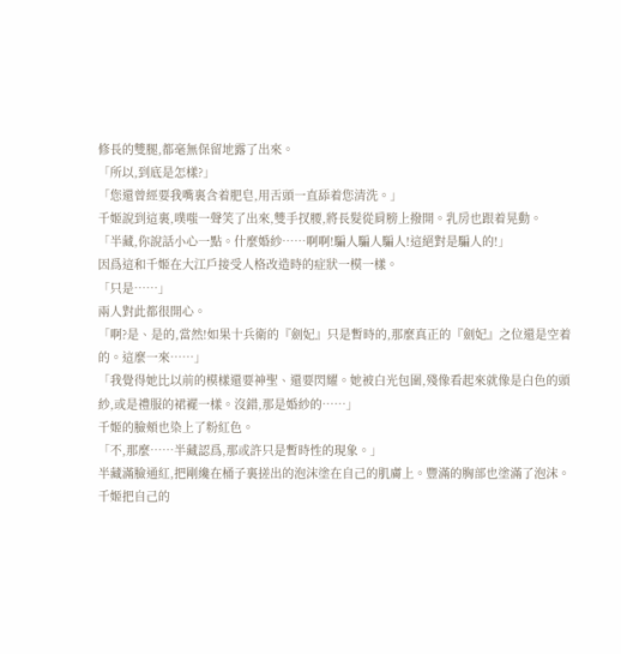修長的雙腿,都毫無保留地露了出來。
「所以,到底是怎樣?」
「您還曾經要我嘴裏含着肥皂,用舌頭一直舔着您清洗。」
千姬說到這裏,噗嗤一聲笑了出來,雙手扠腰,將長髮從肩膀上撥開。乳房也跟着晃動。
「半藏,你說話小心一點。什麼婚紗……啊啊!騙人騙人騙人!這絕對是騙人的!」
因爲這和千姬在大江戶接受人格改造時的症狀一模一樣。
「只是……」
兩人對此都很開心。
「啊?是、是的,當然!如果十兵衛的『劍妃』只是暫時的,那麼真正的『劍妃』之位還是空着的。這麼一來……」
「我覺得她比以前的模樣還要神聖、還要閃耀。她被白光包圍,殘像看起來就像是白色的頭紗,或是禮服的裙襬一樣。沒錯,那是婚紗的……」
千姬的臉頰也染上了粉紅色。
「不,那麼……半藏認爲,那或許只是暫時性的現象。」
半藏滿臉通紅,把剛纔在桶子裏搓出的泡沫塗在自己的肌膚上。豐滿的胸部也塗滿了泡沫。
千姬把自己的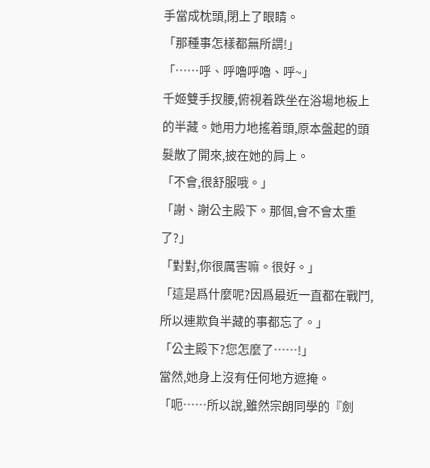手當成枕頭,閉上了眼睛。
「那種事怎樣都無所謂!」
「……呼、呼嚕呼嚕、呼~」
千姬雙手扠腰,俯視着跌坐在浴場地板上的半藏。她用力地搖着頭,原本盤起的頭髮散了開來,披在她的肩上。
「不會,很舒服哦。」
「謝、謝公主殿下。那個,會不會太重了?」
「對對,你很厲害嘛。很好。」
「這是爲什麼呢?因爲最近一直都在戰鬥,所以連欺負半藏的事都忘了。」
「公主殿下?您怎麼了……!」
當然,她身上沒有任何地方遮掩。
「呃……所以說,雖然宗朗同學的『劍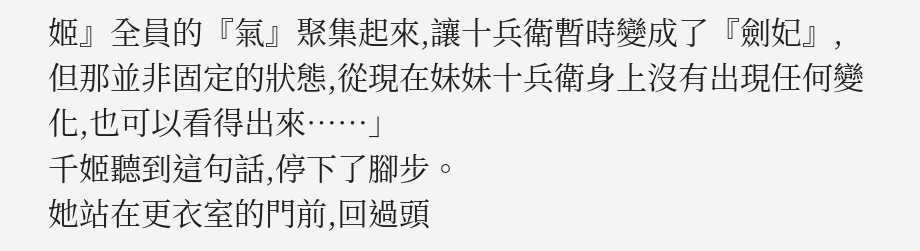姬』全員的『氣』聚集起來,讓十兵衛暫時變成了『劍妃』,但那並非固定的狀態,從現在妹妹十兵衛身上沒有出現任何變化,也可以看得出來……」
千姬聽到這句話,停下了腳步。
她站在更衣室的門前,回過頭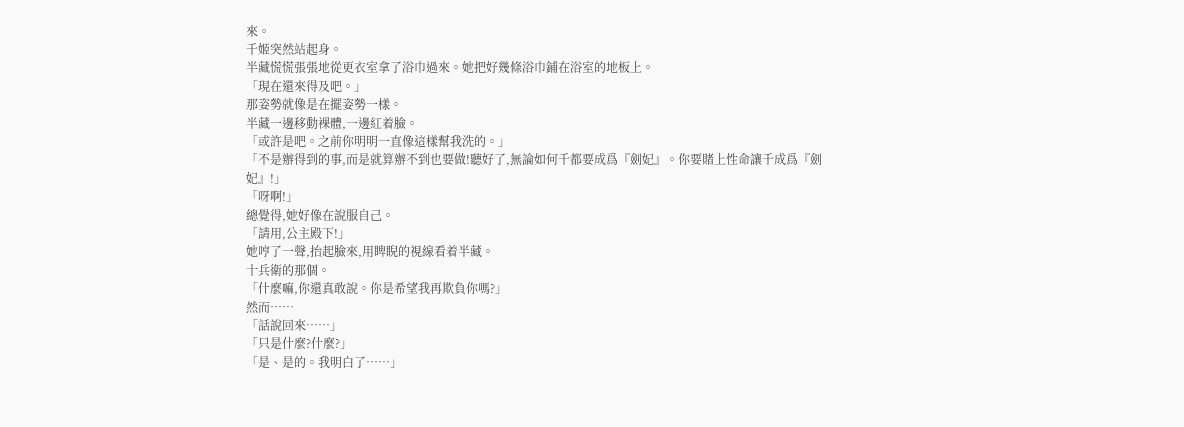來。
千姬突然站起身。
半藏慌慌張張地從更衣室拿了浴巾過來。她把好幾條浴巾鋪在浴室的地板上。
「現在還來得及吧。」
那姿勢就像是在擺姿勢一樣。
半藏一邊移動裸體,一邊紅着臉。
「或許是吧。之前你明明一直像這樣幫我洗的。」
「不是辦得到的事,而是就算辦不到也要做!聽好了,無論如何千都要成爲『劍妃』。你要賭上性命讓千成爲『劍妃』!」
「呀啊!」
總覺得,她好像在說服自己。
「請用,公主殿下!」
她哼了一聲,抬起臉來,用睥睨的視線看着半藏。
十兵衛的那個。
「什麼嘛,你還真敢說。你是希望我再欺負你嗎?」
然而……
「話說回來……」
「只是什麼?什麼?」
「是、是的。我明白了……」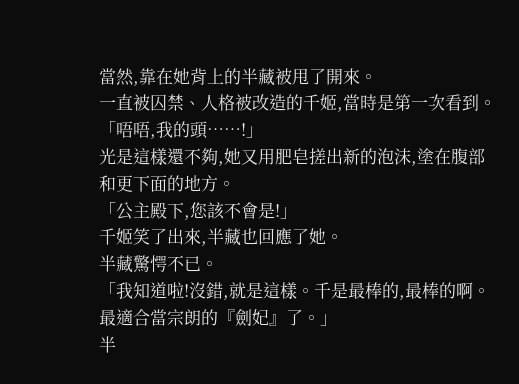當然,靠在她背上的半藏被甩了開來。
一直被囚禁、人格被改造的千姬,當時是第一次看到。
「唔唔,我的頭……!」
光是這樣還不夠,她又用肥皂搓出新的泡沫,塗在腹部和更下面的地方。
「公主殿下,您該不會是!」
千姬笑了出來,半藏也回應了她。
半藏驚愕不已。
「我知道啦!沒錯,就是這樣。千是最棒的,最棒的啊。最適合當宗朗的『劍妃』了。」
半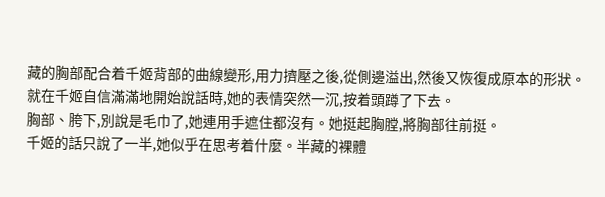藏的胸部配合着千姬背部的曲線變形,用力擠壓之後,從側邊溢出,然後又恢復成原本的形狀。
就在千姬自信滿滿地開始說話時,她的表情突然一沉,按着頭蹲了下去。
胸部、胯下,別說是毛巾了,她連用手遮住都沒有。她挺起胸膛,將胸部往前挺。
千姬的話只說了一半,她似乎在思考着什麼。半藏的裸體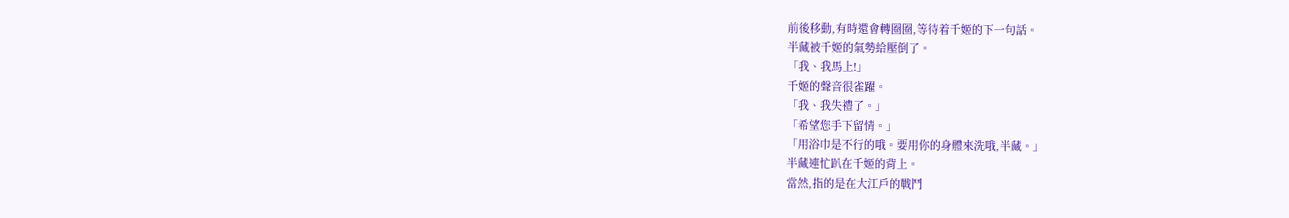前後移動,有時還會轉圈圈,等待着千姬的下一句話。
半藏被千姬的氣勢給壓倒了。
「我、我馬上!」
千姬的聲音很雀躍。
「我、我失禮了。」
「希望您手下留情。」
「用浴巾是不行的哦。要用你的身體來洗哦,半藏。」
半藏連忙趴在千姬的背上。
當然,指的是在大江戶的戰鬥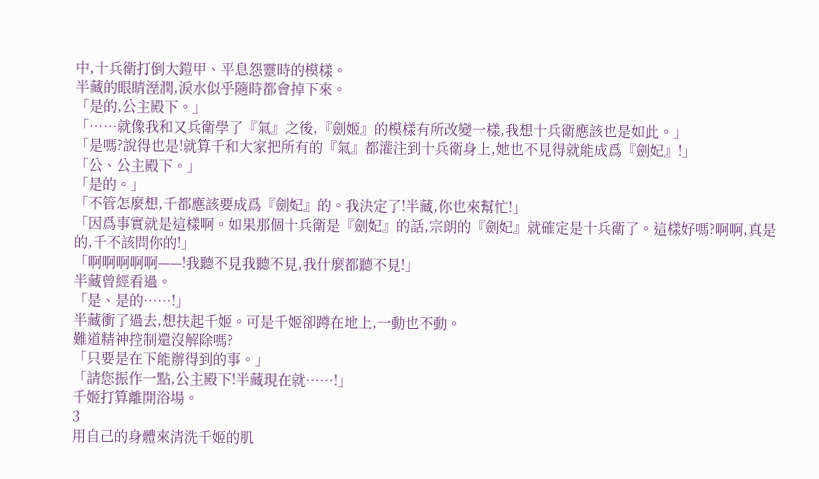中,十兵衛打倒大鎧甲、平息怨靈時的模樣。
半藏的眼睛溼潤,淚水似乎隨時都會掉下來。
「是的,公主殿下。」
「……就像我和又兵衛學了『氣』之後,『劍姬』的模樣有所改變一樣,我想十兵衛應該也是如此。」
「是嗎?說得也是!就算千和大家把所有的『氣』都灌注到十兵衛身上,她也不見得就能成爲『劍妃』!」
「公、公主殿下。」
「是的。」
「不管怎麼想,千都應該要成爲『劍妃』的。我決定了!半藏,你也來幫忙!」
「因爲事實就是這樣啊。如果那個十兵衛是『劍妃』的話,宗朗的『劍妃』就確定是十兵衛了。這樣好嗎?啊啊,真是的,千不該問你的!」
「啊啊啊啊啊——!我聽不見我聽不見,我什麼都聽不見!」
半藏曾經看過。
「是、是的……!」
半藏衝了過去,想扶起千姬。可是千姬卻蹲在地上,一動也不動。
難道精神控制還沒解除嗎?
「只要是在下能辦得到的事。」
「請您振作一點,公主殿下!半藏現在就……!」
千姬打算離開浴場。
3
用自己的身體來清洗千姬的肌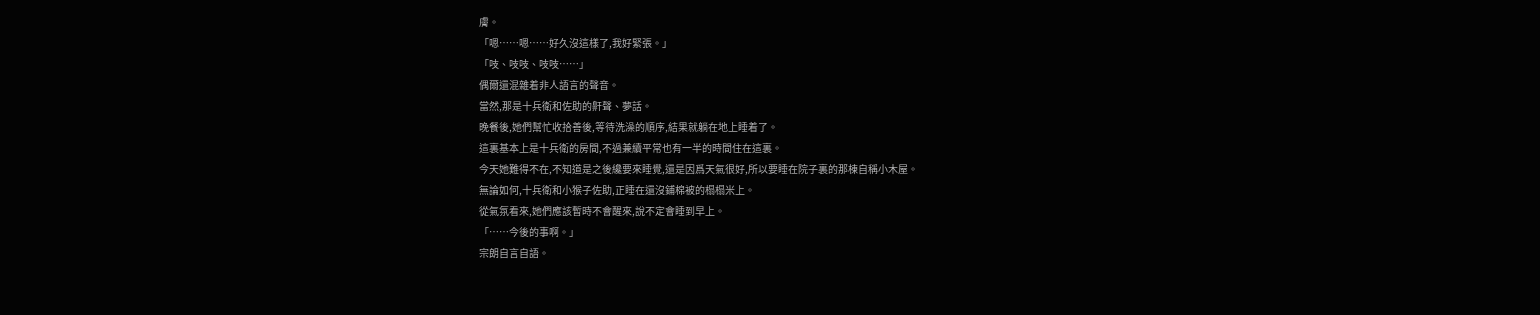膚。
「嗯……嗯……好久沒這樣了,我好緊張。」
「吱、吱吱、吱吱……」
偶爾還混雜着非人語言的聲音。
當然,那是十兵衛和佐助的鼾聲、夢話。
晚餐後,她們幫忙收拾善後,等待洗澡的順序,結果就躺在地上睡着了。
這裏基本上是十兵衛的房間,不過兼續平常也有一半的時間住在這裏。
今天她難得不在,不知道是之後纔要來睡覺,還是因爲天氣很好,所以要睡在院子裏的那棟自稱小木屋。
無論如何,十兵衛和小猴子佐助,正睡在還沒鋪棉被的榻榻米上。
從氣氛看來,她們應該暫時不會醒來,說不定會睡到早上。
「……今後的事啊。」
宗朗自言自語。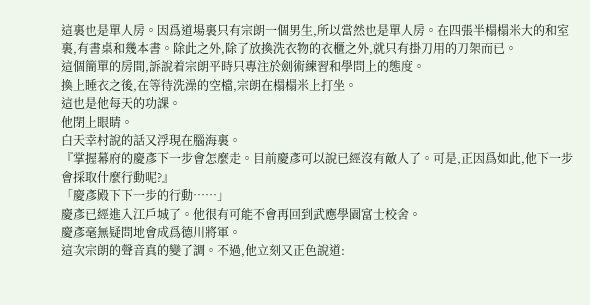這裏也是單人房。因爲道場裏只有宗朗一個男生,所以當然也是單人房。在四張半榻榻米大的和室裏,有書桌和幾本書。除此之外,除了放換洗衣物的衣櫃之外,就只有掛刀用的刀架而已。
這個簡單的房間,訴說着宗朗平時只專注於劍術練習和學問上的態度。
換上睡衣之後,在等待洗澡的空檔,宗朗在榻榻米上打坐。
這也是他每天的功課。
他閉上眼睛。
白天幸村說的話又浮現在腦海裏。
『掌握幕府的慶彥下一步會怎麼走。目前慶彥可以說已經沒有敵人了。可是,正因爲如此,他下一步會採取什麼行動呢?』
「慶彥殿下下一步的行動……」
慶彥已經進入江戶城了。他很有可能不會再回到武應學園富士校舍。
慶彥毫無疑問地會成爲德川將軍。
這次宗朗的聲音真的變了調。不過,他立刻又正色說道: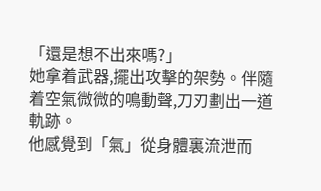「還是想不出來嗎?」
她拿着武器,擺出攻擊的架勢。伴隨着空氣微微的鳴動聲,刀刃劃出一道軌跡。
他感覺到「氣」從身體裏流泄而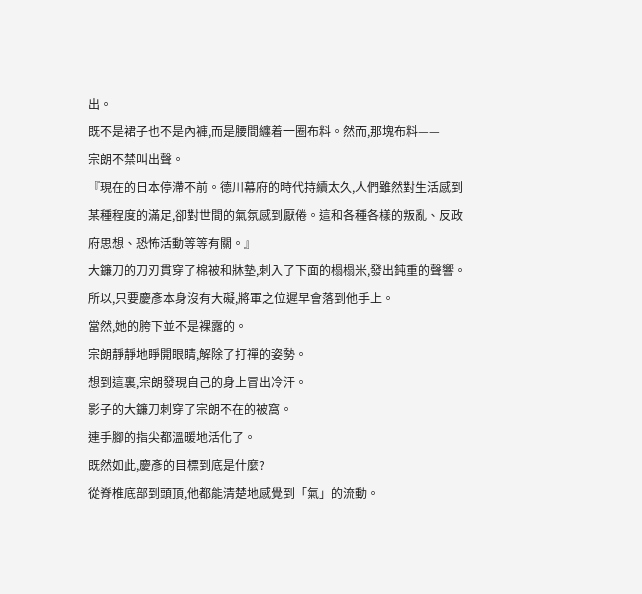出。
既不是裙子也不是內褲,而是腰間纏着一圈布料。然而,那塊布料——
宗朗不禁叫出聲。
『現在的日本停滯不前。德川幕府的時代持續太久,人們雖然對生活感到某種程度的滿足,卻對世間的氣氛感到厭倦。這和各種各樣的叛亂、反政府思想、恐怖活動等等有關。』
大鐮刀的刀刃貫穿了棉被和牀墊,刺入了下面的榻榻米,發出鈍重的聲響。
所以,只要慶彥本身沒有大礙,將軍之位遲早會落到他手上。
當然,她的胯下並不是裸露的。
宗朗靜靜地睜開眼睛,解除了打禪的姿勢。
想到這裏,宗朗發現自己的身上冒出冷汗。
影子的大鐮刀刺穿了宗朗不在的被窩。
連手腳的指尖都溫暖地活化了。
既然如此,慶彥的目標到底是什麼?
從脊椎底部到頭頂,他都能清楚地感覺到「氣」的流動。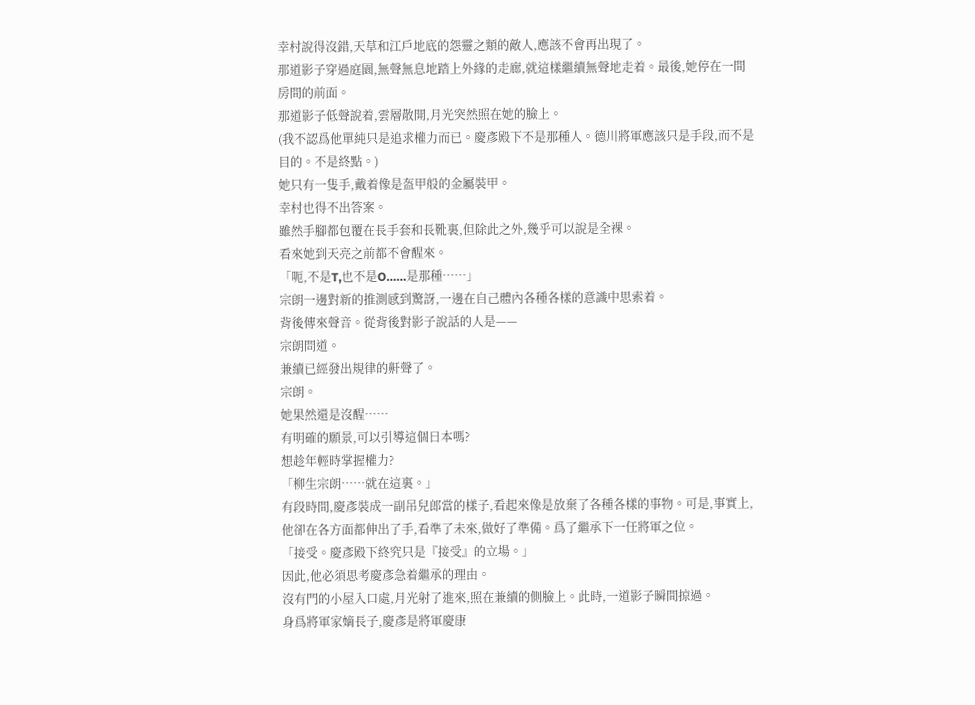幸村說得沒錯,天草和江戶地底的怨靈之類的敵人,應該不會再出現了。
那道影子穿過庭園,無聲無息地踏上外緣的走廊,就這樣繼續無聲地走着。最後,她停在一間房間的前面。
那道影子低聲說着,雲層散開,月光突然照在她的臉上。
(我不認爲他單純只是追求權力而已。慶彥殿下不是那種人。德川將軍應該只是手段,而不是目的。不是終點。)
她只有一隻手,戴着像是盔甲般的金屬裝甲。
幸村也得不出答案。
雖然手腳都包覆在長手套和長靴裏,但除此之外,幾乎可以說是全裸。
看來她到天亮之前都不會醒來。
「呃,不是T,也不是O……是那種……」
宗朗一邊對新的推測感到驚訝,一邊在自己體內各種各樣的意識中思索着。
背後傳來聲音。從背後對影子說話的人是——
宗朗問道。
兼續已經發出規律的鼾聲了。
宗朗。
她果然還是沒醒……
有明確的願景,可以引導這個日本嗎?
想趁年輕時掌握權力?
「柳生宗朗……就在這裏。」
有段時間,慶彥裝成一副吊兒郎當的樣子,看起來像是放棄了各種各樣的事物。可是,事實上,他卻在各方面都伸出了手,看準了未來,做好了準備。爲了繼承下一任將軍之位。
「接受。慶彥殿下終究只是『接受』的立場。」
因此,他必須思考慶彥急着繼承的理由。
沒有門的小屋入口處,月光射了進來,照在兼續的側臉上。此時,一道影子瞬間掠過。
身爲將軍家嫡長子,慶彥是將軍慶康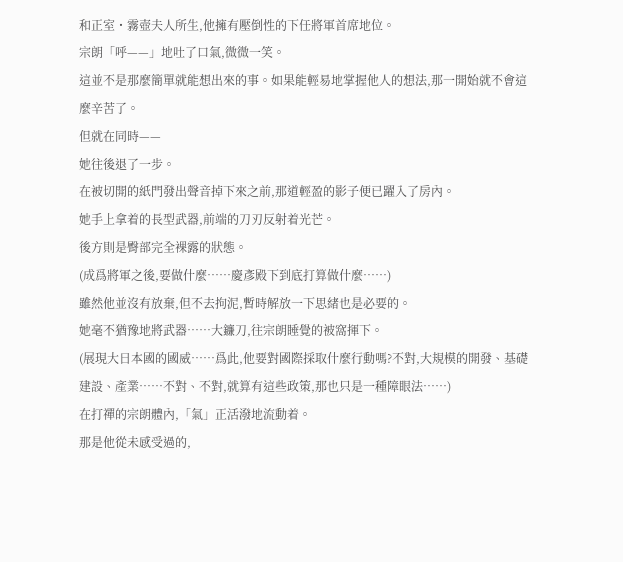和正室・霧壺夫人所生,他擁有壓倒性的下任將軍首席地位。
宗朗「呼——」地吐了口氣,微微一笑。
這並不是那麼簡單就能想出來的事。如果能輕易地掌握他人的想法,那一開始就不會這麼辛苦了。
但就在同時——
她往後退了一步。
在被切開的紙門發出聲音掉下來之前,那道輕盈的影子便已躍入了房內。
她手上拿着的長型武器,前端的刀刃反射着光芒。
後方則是臀部完全裸露的狀態。
(成爲將軍之後,要做什麼……慶彥殿下到底打算做什麼……)
雖然他並沒有放棄,但不去拘泥,暫時解放一下思緒也是必要的。
她毫不猶豫地將武器……大鐮刀,往宗朗睡覺的被窩揮下。
(展現大日本國的國威……爲此,他要對國際採取什麼行動嗎?不對,大規模的開發、基礎建設、產業……不對、不對,就算有這些政策,那也只是一種障眼法……)
在打禪的宗朗體內,「氣」正活潑地流動着。
那是他從未感受過的,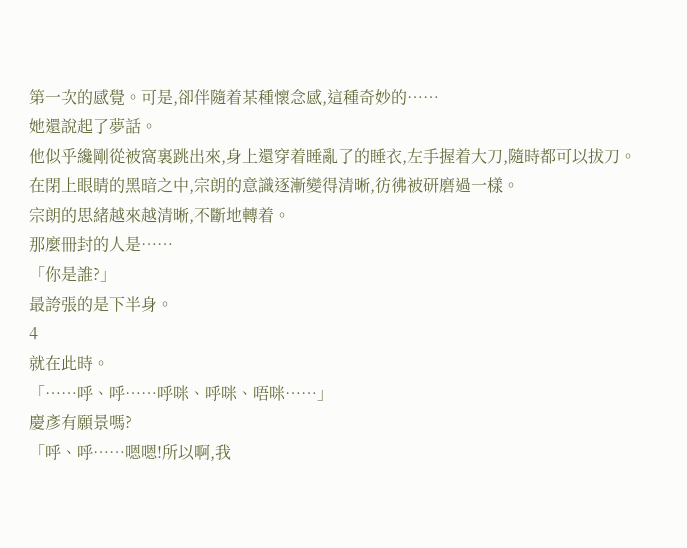第一次的感覺。可是,卻伴隨着某種懷念感,這種奇妙的……
她還說起了夢話。
他似乎纔剛從被窩裏跳出來,身上還穿着睡亂了的睡衣,左手握着大刀,隨時都可以拔刀。
在閉上眼睛的黑暗之中,宗朗的意識逐漸變得清晰,彷彿被研磨過一樣。
宗朗的思緒越來越清晰,不斷地轉着。
那麼冊封的人是……
「你是誰?」
最誇張的是下半身。
4
就在此時。
「……呼、呼……呼咪、呼咪、唔咪……」
慶彥有願景嗎?
「呼、呼……嗯嗯!所以啊,我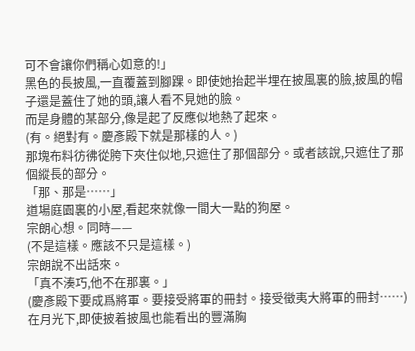可不會讓你們稱心如意的!」
黑色的長披風,一直覆蓋到腳踝。即使她抬起半埋在披風裏的臉,披風的帽子還是蓋住了她的頭,讓人看不見她的臉。
而是身體的某部分,像是起了反應似地熱了起來。
(有。絕對有。慶彥殿下就是那樣的人。)
那塊布料彷彿從胯下夾住似地,只遮住了那個部分。或者該說,只遮住了那個縱長的部分。
「那、那是……」
道場庭園裏的小屋,看起來就像一間大一點的狗屋。
宗朗心想。同時——
(不是這樣。應該不只是這樣。)
宗朗說不出話來。
「真不湊巧,他不在那裏。」
(慶彥殿下要成爲將軍。要接受將軍的冊封。接受徵夷大將軍的冊封……)
在月光下,即使披着披風也能看出的豐滿胸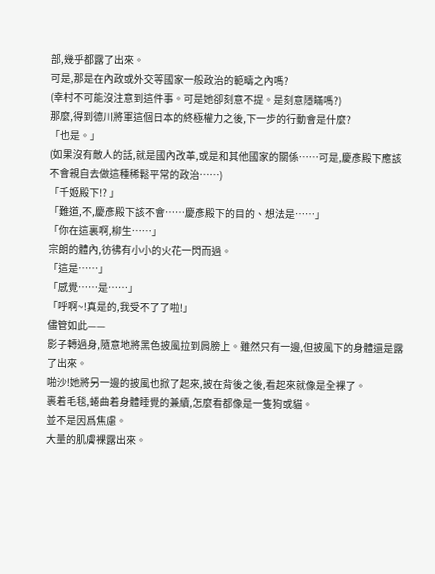部,幾乎都露了出來。
可是,那是在內政或外交等國家一般政治的範疇之內嗎?
(幸村不可能沒注意到這件事。可是她卻刻意不提。是刻意隱瞞嗎?)
那麼,得到德川將軍這個日本的終極權力之後,下一步的行動會是什麼?
「也是。」
(如果沒有敵人的話,就是國內改革,或是和其他國家的關係……可是,慶彥殿下應該不會親自去做這種稀鬆平常的政治……)
「千姬殿下!? 」
「難道,不,慶彥殿下該不會……慶彥殿下的目的、想法是……」
「你在這裏啊,柳生……」
宗朗的體內,彷彿有小小的火花一閃而過。
「這是……」
「感覺……是……」
「呼啊~!真是的,我受不了了啦!」
儘管如此——
影子轉過身,隨意地將黑色披風拉到肩膀上。雖然只有一邊,但披風下的身體還是露了出來。
啪沙!她將另一邊的披風也掀了起來,披在背後之後,看起來就像是全裸了。
裹着毛毯,蜷曲着身體睡覺的兼續,怎麼看都像是一隻狗或貓。
並不是因爲焦慮。
大量的肌膚裸露出來。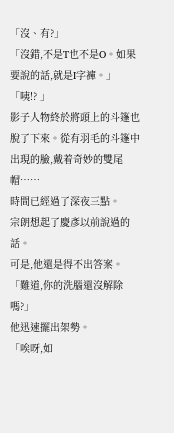「沒、有?」
「沒錯,不是T也不是O。如果要說的話,就是I字褲。」
「咦!? 」
影子人物終於將頭上的斗篷也脫了下來。從有羽毛的斗篷中出現的臉,戴着奇妙的雙尾帽……
時間已經過了深夜三點。
宗朗想起了慶彥以前說過的話。
可是,他還是得不出答案。
「難道,你的洗腦還沒解除嗎?」
他迅速擺出架勢。
「唉呀,如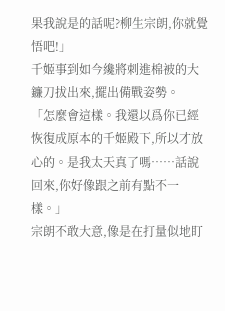果我說是的話呢?柳生宗朗,你就覺悟吧!」
千姬事到如今纔將刺進棉被的大鐮刀拔出來,擺出備戰姿勢。
「怎麼會這樣。我還以爲你已經恢復成原本的千姬殿下,所以才放心的。是我太天真了嗎……話說回來,你好像跟之前有點不一樣。」
宗朗不敢大意,像是在打量似地盯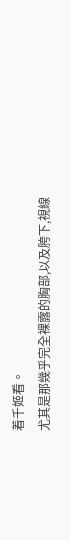着千姬看。
尤其是那幾乎完全裸露的胸部,以及胯下,視線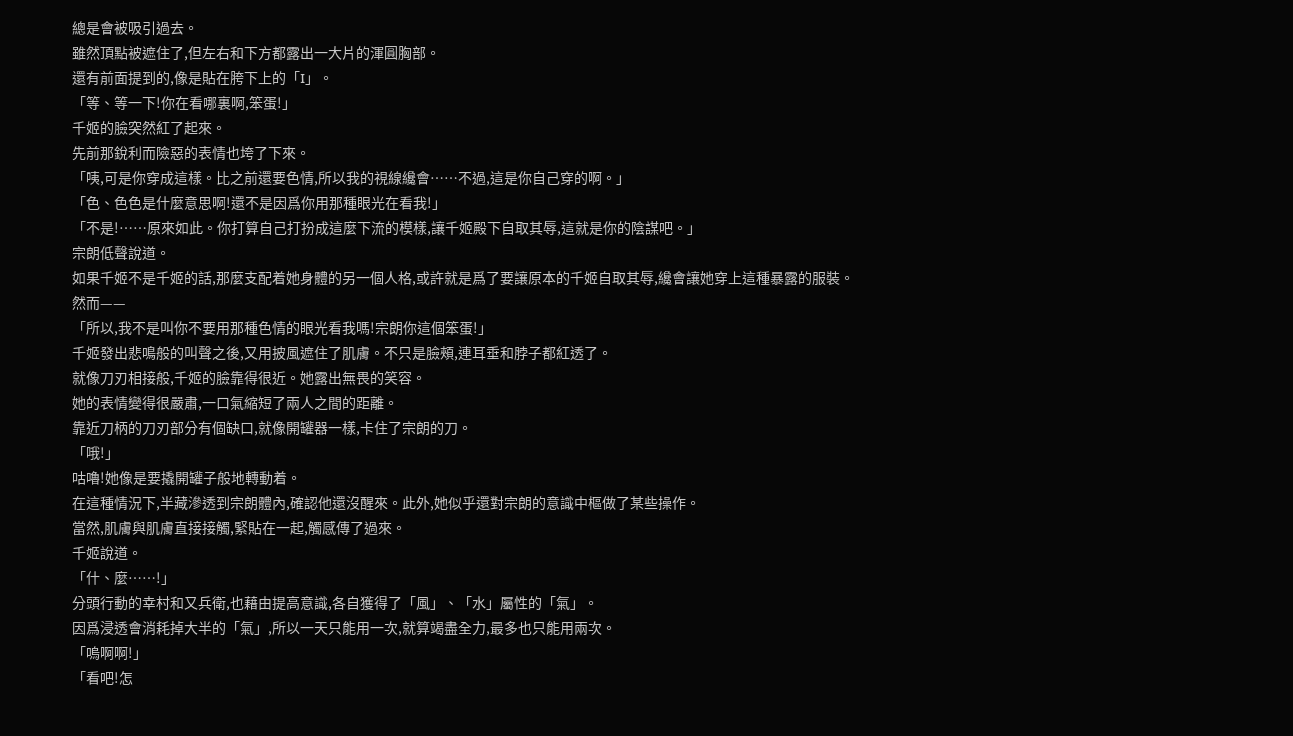總是會被吸引過去。
雖然頂點被遮住了,但左右和下方都露出一大片的渾圓胸部。
還有前面提到的,像是貼在胯下上的「I」。
「等、等一下!你在看哪裏啊,笨蛋!」
千姬的臉突然紅了起來。
先前那銳利而險惡的表情也垮了下來。
「咦,可是你穿成這樣。比之前還要色情,所以我的視線纔會……不過,這是你自己穿的啊。」
「色、色色是什麼意思啊!還不是因爲你用那種眼光在看我!」
「不是!……原來如此。你打算自己打扮成這麼下流的模樣,讓千姬殿下自取其辱,這就是你的陰謀吧。」
宗朗低聲說道。
如果千姬不是千姬的話,那麼支配着她身體的另一個人格,或許就是爲了要讓原本的千姬自取其辱,纔會讓她穿上這種暴露的服裝。
然而——
「所以,我不是叫你不要用那種色情的眼光看我嗎!宗朗你這個笨蛋!」
千姬發出悲鳴般的叫聲之後,又用披風遮住了肌膚。不只是臉頰,連耳垂和脖子都紅透了。
就像刀刃相接般,千姬的臉靠得很近。她露出無畏的笑容。
她的表情變得很嚴肅,一口氣縮短了兩人之間的距離。
靠近刀柄的刀刃部分有個缺口,就像開罐器一樣,卡住了宗朗的刀。
「哦!」
咕嚕!她像是要撬開罐子般地轉動着。
在這種情況下,半藏滲透到宗朗體內,確認他還沒醒來。此外,她似乎還對宗朗的意識中樞做了某些操作。
當然,肌膚與肌膚直接接觸,緊貼在一起,觸感傳了過來。
千姬說道。
「什、麼……!」
分頭行動的幸村和又兵衛,也藉由提高意識,各自獲得了「風」、「水」屬性的「氣」。
因爲浸透會消耗掉大半的「氣」,所以一天只能用一次,就算竭盡全力,最多也只能用兩次。
「嗚啊啊!」
「看吧!怎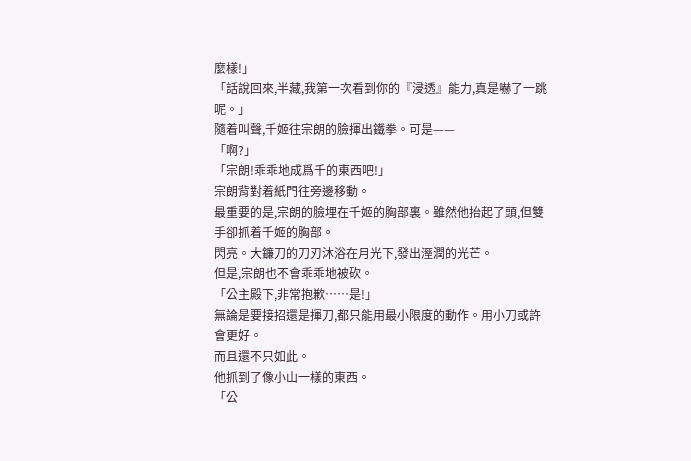麼樣!」
「話說回來,半藏,我第一次看到你的『浸透』能力,真是嚇了一跳呢。」
隨着叫聲,千姬往宗朗的臉揮出鐵拳。可是——
「啊?」
「宗朗!乖乖地成爲千的東西吧!」
宗朗背對着紙門往旁邊移動。
最重要的是,宗朗的臉埋在千姬的胸部裏。雖然他抬起了頭,但雙手卻抓着千姬的胸部。
閃亮。大鐮刀的刀刃沐浴在月光下,發出溼潤的光芒。
但是,宗朗也不會乖乖地被砍。
「公主殿下,非常抱歉……是!」
無論是要接招還是揮刀,都只能用最小限度的動作。用小刀或許會更好。
而且還不只如此。
他抓到了像小山一樣的東西。
「公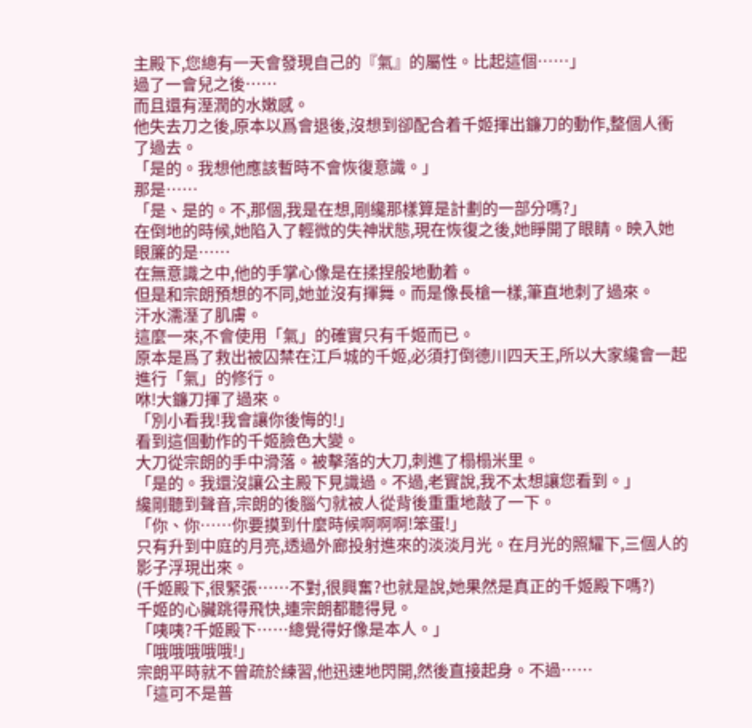主殿下,您總有一天會發現自己的『氣』的屬性。比起這個……」
過了一會兒之後……
而且還有溼潤的水嫩感。
他失去刀之後,原本以爲會退後,沒想到卻配合着千姬揮出鐮刀的動作,整個人衝了過去。
「是的。我想他應該暫時不會恢復意識。」
那是……
「是、是的。不,那個,我是在想,剛纔那樣算是計劃的一部分嗎?」
在倒地的時候,她陷入了輕微的失神狀態,現在恢復之後,她睜開了眼睛。映入她眼簾的是……
在無意識之中,他的手掌心像是在揉捏般地動着。
但是和宗朗預想的不同,她並沒有揮舞。而是像長槍一樣,筆直地刺了過來。
汗水濡溼了肌膚。
這麼一來,不會使用「氣」的確實只有千姬而已。
原本是爲了救出被囚禁在江戶城的千姬,必須打倒德川四天王,所以大家纔會一起進行「氣」的修行。
咻!大鐮刀揮了過來。
「別小看我!我會讓你後悔的!」
看到這個動作的千姬臉色大變。
大刀從宗朗的手中滑落。被擊落的大刀,刺進了榻榻米里。
「是的。我還沒讓公主殿下見識過。不過,老實說,我不太想讓您看到。」
纔剛聽到聲音,宗朗的後腦勺就被人從背後重重地敲了一下。
「你、你……你要摸到什麼時候啊啊啊!笨蛋!」
只有升到中庭的月亮,透過外廊投射進來的淡淡月光。在月光的照耀下,三個人的影子浮現出來。
(千姬殿下,很緊張……不對,很興奮?也就是說,她果然是真正的千姬殿下嗎?)
千姬的心臟跳得飛快,連宗朗都聽得見。
「咦咦?千姬殿下……總覺得好像是本人。」
「哦哦哦哦哦!」
宗朗平時就不曾疏於練習,他迅速地閃開,然後直接起身。不過……
「這可不是普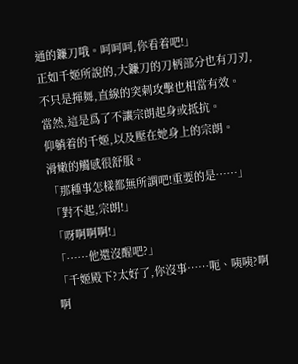通的鐮刀哦。呵呵呵,你看着吧!」
正如千姬所說的,大鐮刀的刀柄部分也有刀刃,不只是揮舞,直線的突刺攻擊也相當有效。
當然,這是爲了不讓宗朗起身或抵抗。
仰躺着的千姬,以及壓在她身上的宗朗。
滑嫩的觸感很舒服。
「那種事怎樣都無所謂吧!重要的是……」
「對不起,宗朗!」
「呀啊啊啊!」
「……他還沒醒吧?」
「千姬殿下?太好了,你沒事……呃、咦咦?啊啊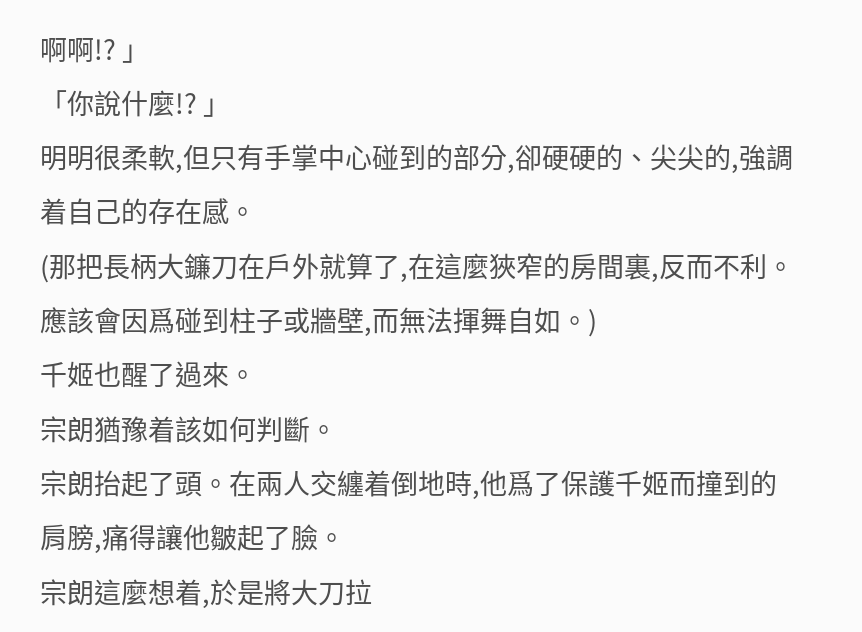啊啊!? 」
「你說什麼!? 」
明明很柔軟,但只有手掌中心碰到的部分,卻硬硬的、尖尖的,強調着自己的存在感。
(那把長柄大鐮刀在戶外就算了,在這麼狹窄的房間裏,反而不利。應該會因爲碰到柱子或牆壁,而無法揮舞自如。)
千姬也醒了過來。
宗朗猶豫着該如何判斷。
宗朗抬起了頭。在兩人交纏着倒地時,他爲了保護千姬而撞到的肩膀,痛得讓他皺起了臉。
宗朗這麼想着,於是將大刀拉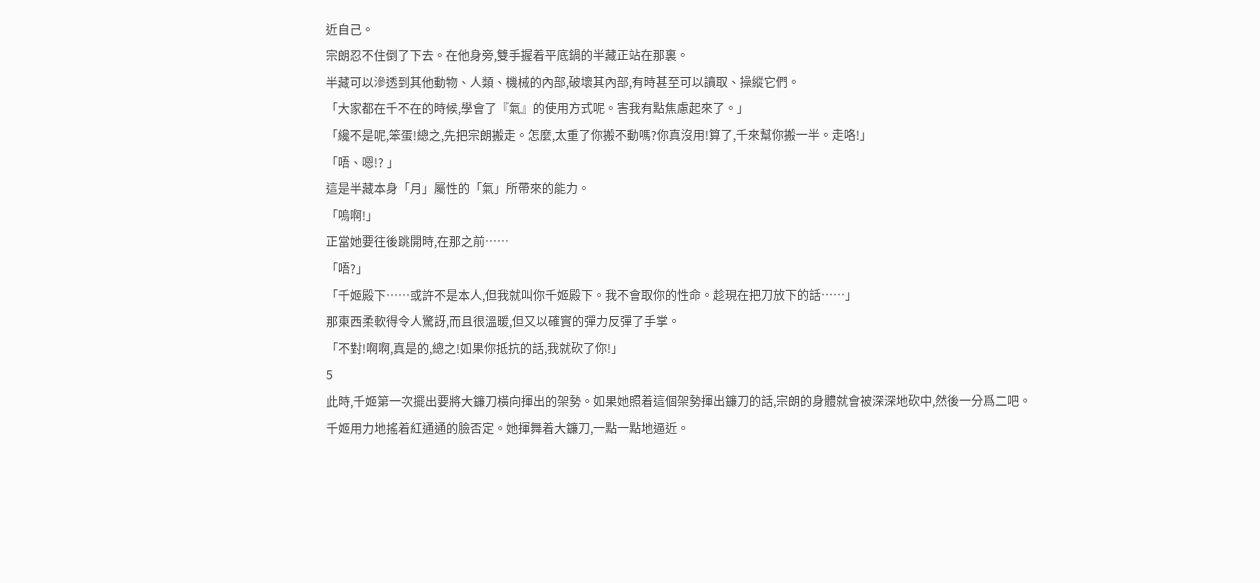近自己。
宗朗忍不住倒了下去。在他身旁,雙手握着平底鍋的半藏正站在那裏。
半藏可以滲透到其他動物、人類、機械的內部,破壞其內部,有時甚至可以讀取、操縱它們。
「大家都在千不在的時候,學會了『氣』的使用方式呢。害我有點焦慮起來了。」
「纔不是呢,笨蛋!總之,先把宗朗搬走。怎麼,太重了你搬不動嗎?你真沒用!算了,千來幫你搬一半。走咯!」
「唔、嗯!? 」
這是半藏本身「月」屬性的「氣」所帶來的能力。
「嗚啊!」
正當她要往後跳開時,在那之前……
「唔?」
「千姬殿下……或許不是本人,但我就叫你千姬殿下。我不會取你的性命。趁現在把刀放下的話……」
那東西柔軟得令人驚訝,而且很溫暖,但又以確實的彈力反彈了手掌。
「不對!啊啊,真是的,總之!如果你抵抗的話,我就砍了你!」
5
此時,千姬第一次擺出要將大鐮刀橫向揮出的架勢。如果她照着這個架勢揮出鐮刀的話,宗朗的身體就會被深深地砍中,然後一分爲二吧。
千姬用力地搖着紅通通的臉否定。她揮舞着大鐮刀,一點一點地逼近。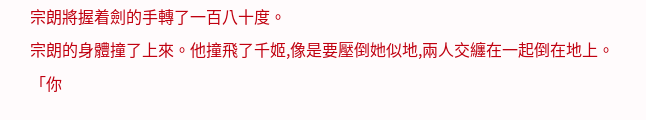宗朗將握着劍的手轉了一百八十度。
宗朗的身體撞了上來。他撞飛了千姬,像是要壓倒她似地,兩人交纏在一起倒在地上。
「你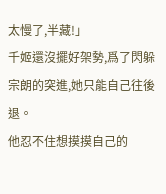太慢了,半藏!」
千姬還沒擺好架勢,爲了閃躲宗朗的突進,她只能自己往後退。
他忍不住想摸摸自己的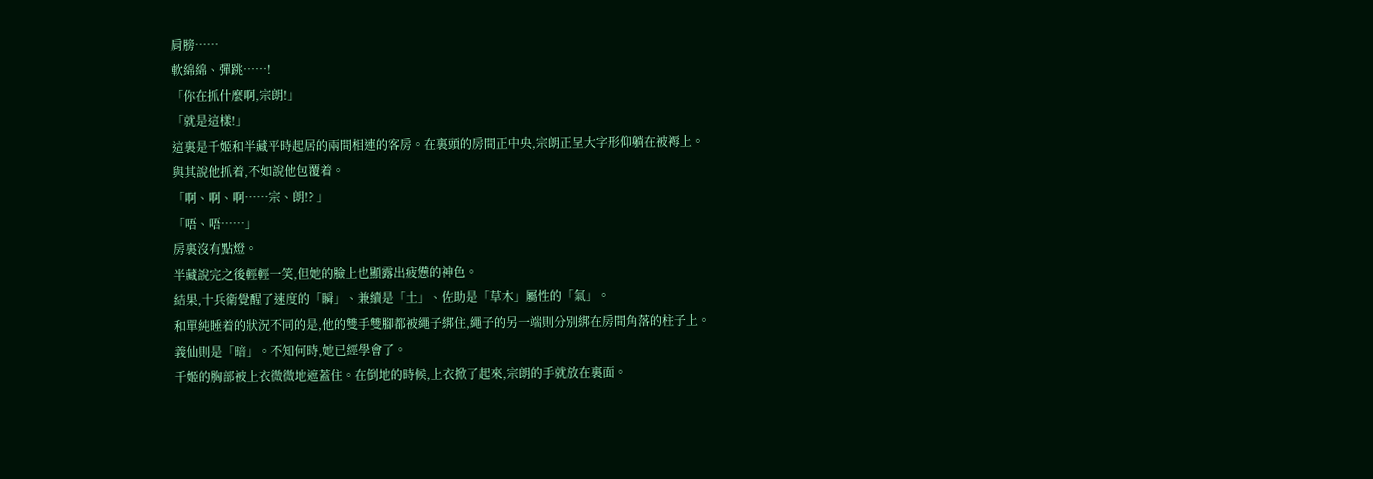肩膀……
軟綿綿、彈跳……!
「你在抓什麼啊,宗朗!」
「就是這樣!」
這裏是千姬和半藏平時起居的兩間相連的客房。在裏頭的房間正中央,宗朗正呈大字形仰躺在被褥上。
與其說他抓着,不如說他包覆着。
「啊、啊、啊……宗、朗!? 」
「唔、唔……」
房裏沒有點燈。
半藏說完之後輕輕一笑,但她的臉上也顯露出疲憊的神色。
結果,十兵衛覺醒了速度的「瞬」、兼續是「土」、佐助是「草木」屬性的「氣」。
和單純睡着的狀況不同的是,他的雙手雙腳都被繩子綁住,繩子的另一端則分別綁在房間角落的柱子上。
義仙則是「暗」。不知何時,她已經學會了。
千姬的胸部被上衣微微地遮蓋住。在倒地的時候,上衣掀了起來,宗朗的手就放在裏面。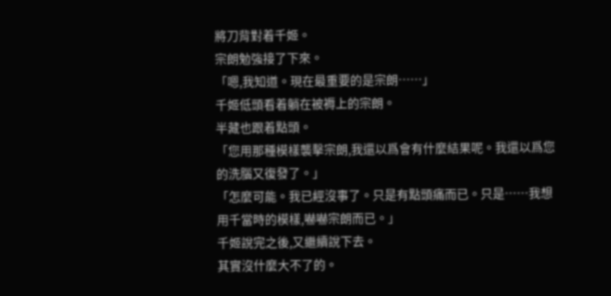將刀背對着千姬。
宗朗勉強接了下來。
「嗯,我知道。現在最重要的是宗朗……」
千姬低頭看着躺在被褥上的宗朗。
半藏也跟着點頭。
「您用那種模樣襲擊宗朗,我還以爲會有什麼結果呢。我還以爲您的洗腦又復發了。」
「怎麼可能。我已經沒事了。只是有點頭痛而已。只是……我想用千當時的模樣,嚇嚇宗朗而已。」
千姬說完之後,又繼續說下去。
其實沒什麼大不了的。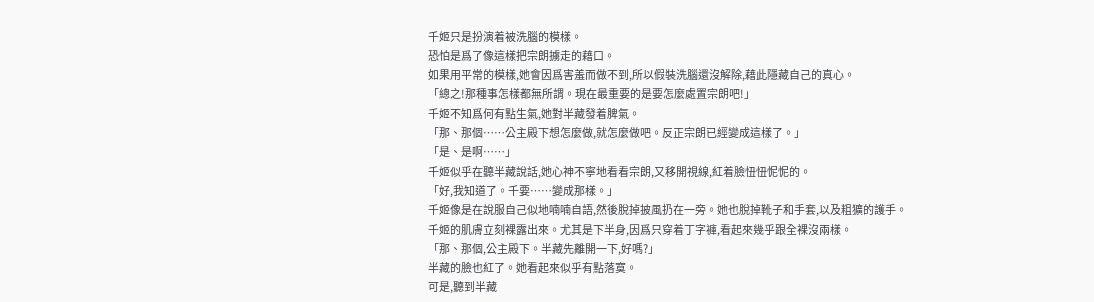千姬只是扮演着被洗腦的模樣。
恐怕是爲了像這樣把宗朗擄走的藉口。
如果用平常的模樣,她會因爲害羞而做不到,所以假裝洗腦還沒解除,藉此隱藏自己的真心。
「總之!那種事怎樣都無所謂。現在最重要的是要怎麼處置宗朗吧!」
千姬不知爲何有點生氣,她對半藏發着脾氣。
「那、那個……公主殿下想怎麼做,就怎麼做吧。反正宗朗已經變成這樣了。」
「是、是啊……」
千姬似乎在聽半藏說話,她心神不寧地看看宗朗,又移開視線,紅着臉忸忸怩怩的。
「好,我知道了。千要……變成那樣。」
千姬像是在說服自己似地喃喃自語,然後脫掉披風扔在一旁。她也脫掉靴子和手套,以及粗獷的護手。
千姬的肌膚立刻裸露出來。尤其是下半身,因爲只穿着丁字褲,看起來幾乎跟全裸沒兩樣。
「那、那個,公主殿下。半藏先離開一下,好嗎?」
半藏的臉也紅了。她看起來似乎有點落寞。
可是,聽到半藏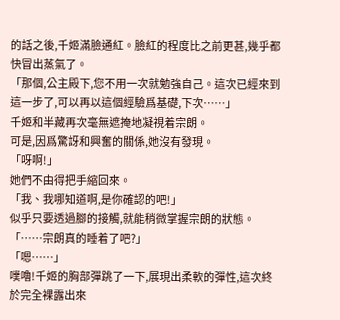的話之後,千姬滿臉通紅。臉紅的程度比之前更甚,幾乎都快冒出蒸氣了。
「那個,公主殿下,您不用一次就勉強自己。這次已經來到這一步了,可以再以這個經驗爲基礎,下次……」
千姬和半藏再次毫無遮掩地凝視着宗朗。
可是,因爲驚訝和興奮的關係,她沒有發現。
「呀啊!」
她們不由得把手縮回來。
「我、我哪知道啊,是你確認的吧!」
似乎只要透過腳的接觸,就能稍微掌握宗朗的狀態。
「……宗朗真的睡着了吧?」
「嗯……」
噗嚕!千姬的胸部彈跳了一下,展現出柔軟的彈性,這次終於完全裸露出來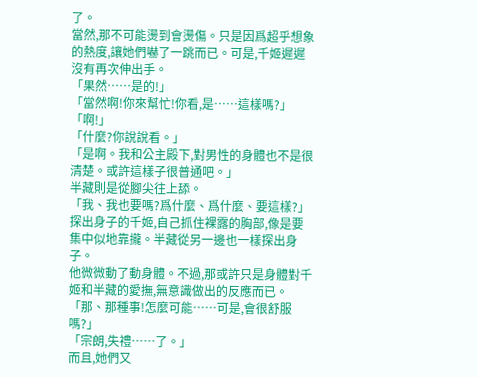了。
當然,那不可能燙到會燙傷。只是因爲超乎想象的熱度,讓她們嚇了一跳而已。可是,千姬遲遲沒有再次伸出手。
「果然……是的!」
「當然啊!你來幫忙!你看,是……這樣嗎?」
「啊!」
「什麼?你說說看。」
「是啊。我和公主殿下,對男性的身體也不是很清楚。或許這樣子很普通吧。」
半藏則是從腳尖往上舔。
「我、我也要嗎?爲什麼、爲什麼、要這樣?」
探出身子的千姬,自己抓住裸露的胸部,像是要集中似地靠攏。半藏從另一邊也一樣探出身子。
他微微動了動身體。不過,那或許只是身體對千姬和半藏的愛撫,無意識做出的反應而已。
「那、那種事!怎麼可能……可是,會很舒服嗎?」
「宗朗,失禮……了。」
而且,她們又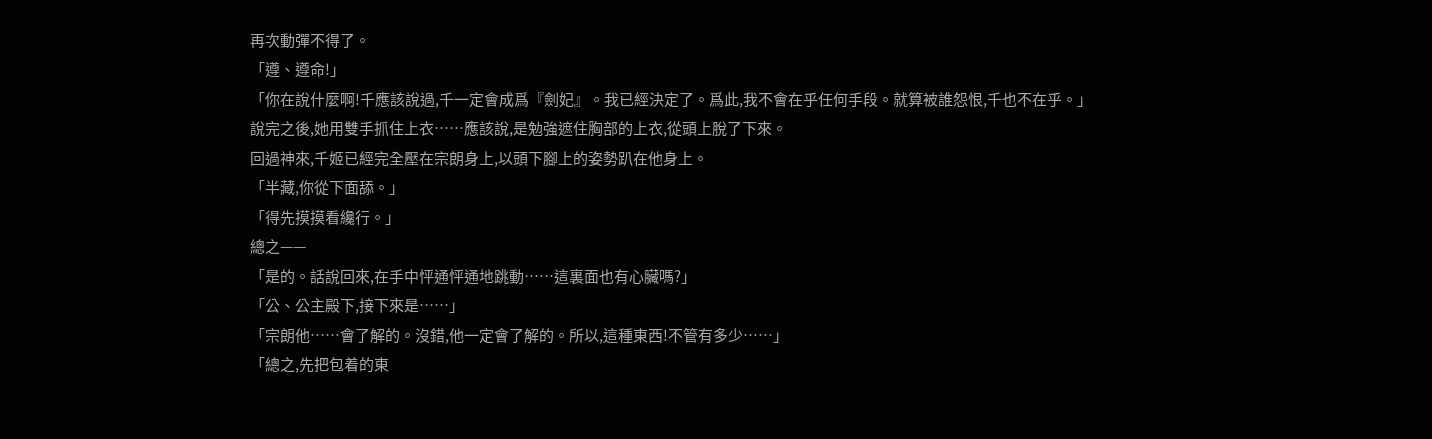再次動彈不得了。
「遵、遵命!」
「你在說什麼啊!千應該說過,千一定會成爲『劍妃』。我已經決定了。爲此,我不會在乎任何手段。就算被誰怨恨,千也不在乎。」
說完之後,她用雙手抓住上衣……應該說,是勉強遮住胸部的上衣,從頭上脫了下來。
回過神來,千姬已經完全壓在宗朗身上,以頭下腳上的姿勢趴在他身上。
「半藏,你從下面舔。」
「得先摸摸看纔行。」
總之——
「是的。話說回來,在手中怦通怦通地跳動……這裏面也有心臟嗎?」
「公、公主殿下,接下來是……」
「宗朗他……會了解的。沒錯,他一定會了解的。所以,這種東西!不管有多少……」
「總之,先把包着的東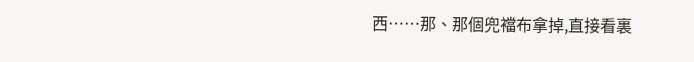西……那、那個兜襠布拿掉,直接看裏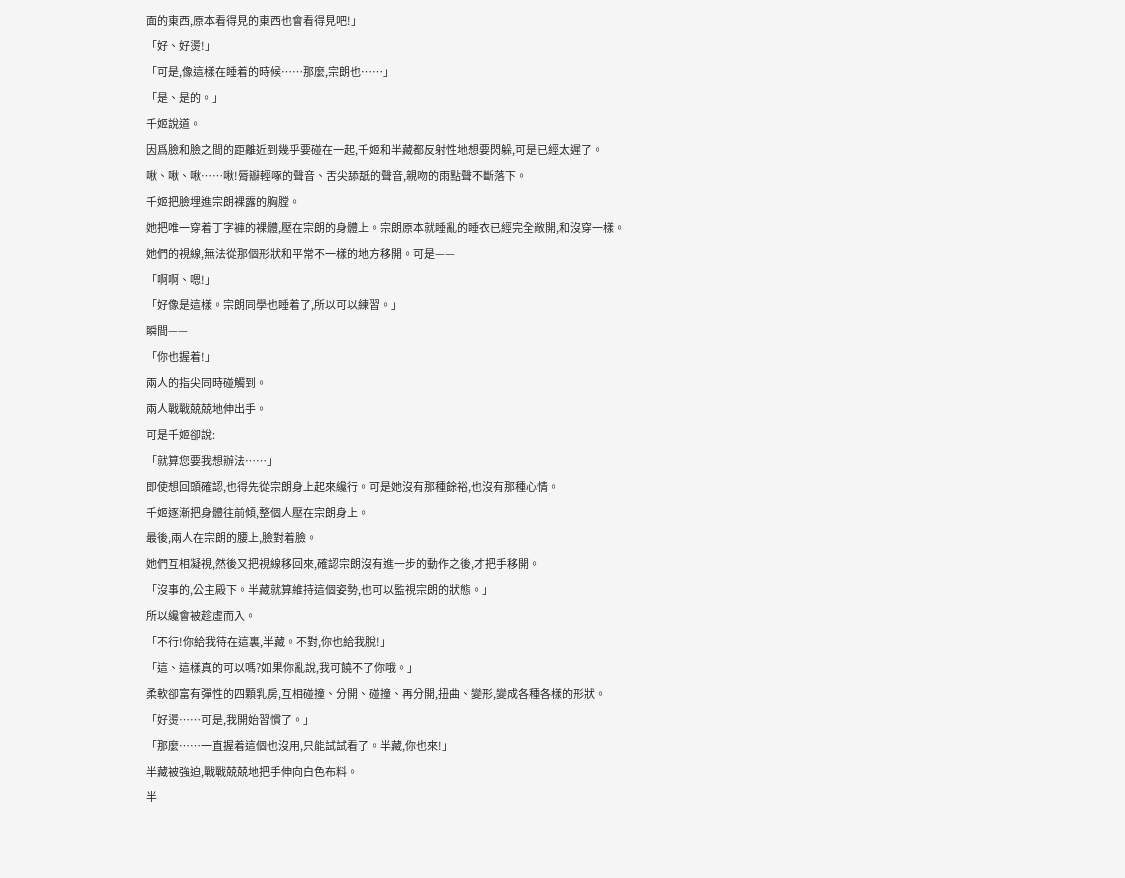面的東西,原本看得見的東西也會看得見吧!」
「好、好燙!」
「可是,像這樣在睡着的時候……那麼,宗朗也……」
「是、是的。」
千姬說道。
因爲臉和臉之間的距離近到幾乎要碰在一起,千姬和半藏都反射性地想要閃躲,可是已經太遲了。
啾、啾、啾……啾!脣瓣輕啄的聲音、舌尖舔舐的聲音,親吻的雨點聲不斷落下。
千姬把臉埋進宗朗裸露的胸膛。
她把唯一穿着丁字褲的裸體,壓在宗朗的身體上。宗朗原本就睡亂的睡衣已經完全敞開,和沒穿一樣。
她們的視線,無法從那個形狀和平常不一樣的地方移開。可是——
「啊啊、嗯!」
「好像是這樣。宗朗同學也睡着了,所以可以練習。」
瞬間——
「你也握着!」
兩人的指尖同時碰觸到。
兩人戰戰兢兢地伸出手。
可是千姬卻說:
「就算您要我想辦法……」
即使想回頭確認,也得先從宗朗身上起來纔行。可是她沒有那種餘裕,也沒有那種心情。
千姬逐漸把身體往前傾,整個人壓在宗朗身上。
最後,兩人在宗朗的腰上,臉對着臉。
她們互相凝視,然後又把視線移回來,確認宗朗沒有進一步的動作之後,才把手移開。
「沒事的,公主殿下。半藏就算維持這個姿勢,也可以監視宗朗的狀態。」
所以纔會被趁虛而入。
「不行!你給我待在這裏,半藏。不對,你也給我脫!」
「這、這樣真的可以嗎?如果你亂說,我可饒不了你哦。」
柔軟卻富有彈性的四顆乳房,互相碰撞、分開、碰撞、再分開,扭曲、變形,變成各種各樣的形狀。
「好燙……可是,我開始習慣了。」
「那麼……一直握着這個也沒用,只能試試看了。半藏,你也來!」
半藏被強迫,戰戰兢兢地把手伸向白色布料。
半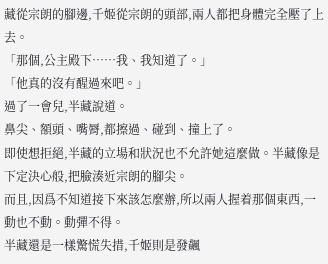藏從宗朗的腳邊,千姬從宗朗的頭部,兩人都把身體完全壓了上去。
「那個,公主殿下……我、我知道了。」
「他真的沒有醒過來吧。」
過了一會兒,半藏說道。
鼻尖、額頭、嘴脣,都擦過、碰到、撞上了。
即使想拒絕,半藏的立場和狀況也不允許她這麼做。半藏像是下定決心般,把臉湊近宗朗的腳尖。
而且,因爲不知道接下來該怎麼辦,所以兩人握着那個東西,一動也不動。動彈不得。
半藏還是一樣驚慌失措,千姬則是發飆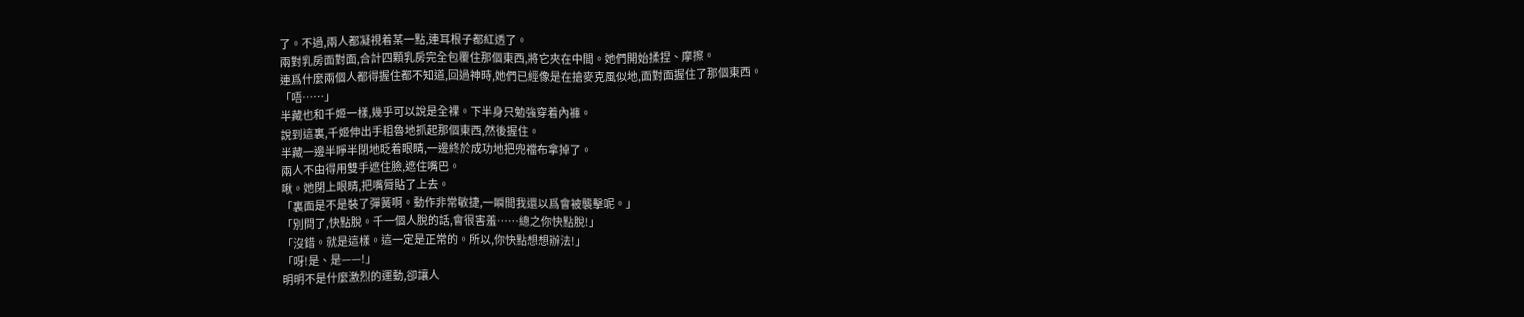了。不過,兩人都凝視着某一點,連耳根子都紅透了。
兩對乳房面對面,合計四顆乳房完全包覆住那個東西,將它夾在中間。她們開始揉捏、摩擦。
連爲什麼兩個人都得握住都不知道,回過神時,她們已經像是在搶麥克風似地,面對面握住了那個東西。
「唔……」
半藏也和千姬一樣,幾乎可以說是全裸。下半身只勉強穿着內褲。
說到這裏,千姬伸出手粗魯地抓起那個東西,然後握住。
半藏一邊半睜半閉地眨着眼睛,一邊終於成功地把兜襠布拿掉了。
兩人不由得用雙手遮住臉,遮住嘴巴。
啾。她閉上眼睛,把嘴脣貼了上去。
「裏面是不是裝了彈簧啊。動作非常敏捷,一瞬間我還以爲會被襲擊呢。」
「別問了,快點脫。千一個人脫的話,會很害羞……總之你快點脫!」
「沒錯。就是這樣。這一定是正常的。所以,你快點想想辦法!」
「呀!是、是——!」
明明不是什麼激烈的運動,卻讓人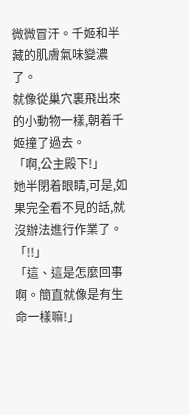微微冒汗。千姬和半藏的肌膚氣味變濃了。
就像從巢穴裏飛出來的小動物一樣,朝着千姬撞了過去。
「啊,公主殿下!」
她半閉着眼睛,可是,如果完全看不見的話,就沒辦法進行作業了。
「!!」
「這、這是怎麼回事啊。簡直就像是有生命一樣嘛!」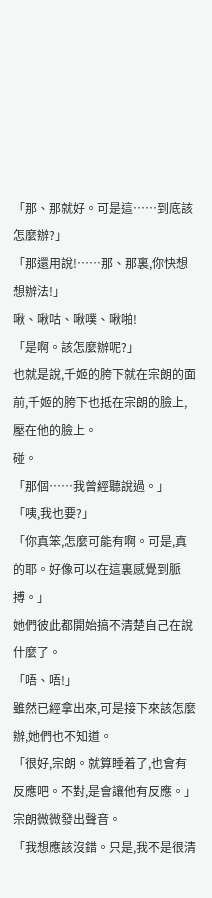「那、那就好。可是這……到底該怎麼辦?」
「那還用說!……那、那裏,你快想想辦法!」
啾、啾咕、啾噗、啾啪!
「是啊。該怎麼辦呢?」
也就是說,千姬的胯下就在宗朗的面前,千姬的胯下也抵在宗朗的臉上,壓在他的臉上。
碰。
「那個……我曾經聽說過。」
「咦,我也要?」
「你真笨,怎麼可能有啊。可是,真的耶。好像可以在這裏感覺到脈搏。」
她們彼此都開始搞不清楚自己在說什麼了。
「唔、唔!」
雖然已經拿出來,可是接下來該怎麼辦,她們也不知道。
「很好,宗朗。就算睡着了,也會有反應吧。不對,是會讓他有反應。」
宗朗微微發出聲音。
「我想應該沒錯。只是,我不是很清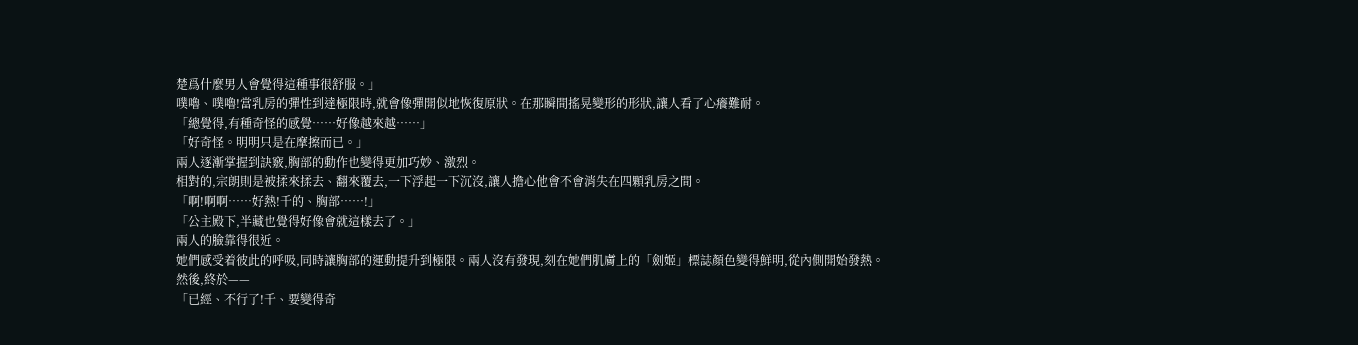楚爲什麼男人會覺得這種事很舒服。」
噗嚕、噗嚕!當乳房的彈性到達極限時,就會像彈開似地恢復原狀。在那瞬間搖晃變形的形狀,讓人看了心癢難耐。
「總覺得,有種奇怪的感覺……好像越來越……」
「好奇怪。明明只是在摩擦而已。」
兩人逐漸掌握到訣竅,胸部的動作也變得更加巧妙、激烈。
相對的,宗朗則是被揉來揉去、翻來覆去,一下浮起一下沉沒,讓人擔心他會不會消失在四顆乳房之間。
「啊!啊啊……好熱!千的、胸部……!」
「公主殿下,半藏也覺得好像會就這樣去了。」
兩人的臉靠得很近。
她們感受着彼此的呼吸,同時讓胸部的運動提升到極限。兩人沒有發現,刻在她們肌膚上的「劍姬」標誌顏色變得鮮明,從內側開始發熱。
然後,終於——
「已經、不行了!千、要變得奇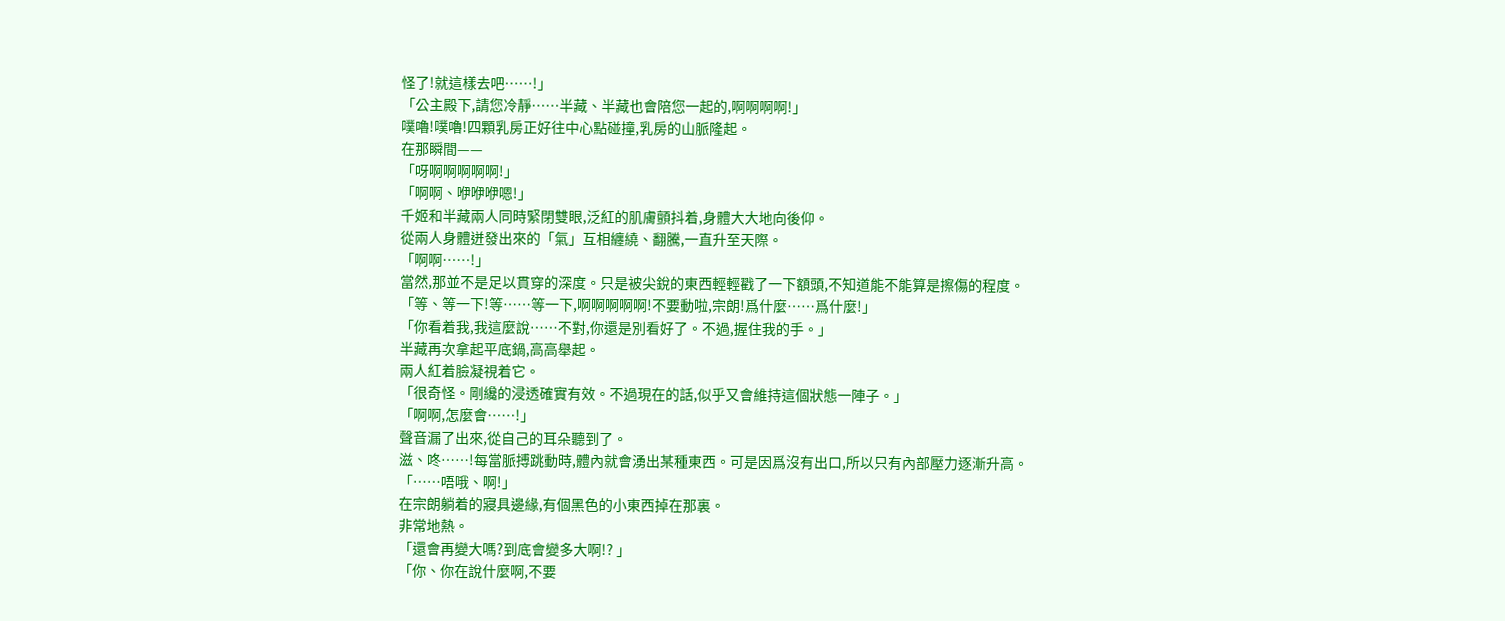怪了!就這樣去吧……!」
「公主殿下,請您冷靜……半藏、半藏也會陪您一起的,啊啊啊啊!」
噗嚕!噗嚕!四顆乳房正好往中心點碰撞,乳房的山脈隆起。
在那瞬間——
「呀啊啊啊啊啊!」
「啊啊、咿咿咿嗯!」
千姬和半藏兩人同時緊閉雙眼,泛紅的肌膚顫抖着,身體大大地向後仰。
從兩人身體迸發出來的「氣」互相纏繞、翻騰,一直升至天際。
「啊啊……!」
當然,那並不是足以貫穿的深度。只是被尖銳的東西輕輕戳了一下額頭,不知道能不能算是擦傷的程度。
「等、等一下!等……等一下,啊啊啊啊啊!不要動啦,宗朗!爲什麼……爲什麼!」
「你看着我,我這麼說……不對,你還是別看好了。不過,握住我的手。」
半藏再次拿起平底鍋,高高舉起。
兩人紅着臉凝視着它。
「很奇怪。剛纔的浸透確實有效。不過現在的話,似乎又會維持這個狀態一陣子。」
「啊啊,怎麼會……!」
聲音漏了出來,從自己的耳朵聽到了。
滋、咚……!每當脈搏跳動時,體內就會湧出某種東西。可是因爲沒有出口,所以只有內部壓力逐漸升高。
「……唔哦、啊!」
在宗朗躺着的寢具邊緣,有個黑色的小東西掉在那裏。
非常地熱。
「還會再變大嗎?到底會變多大啊!? 」
「你、你在說什麼啊,不要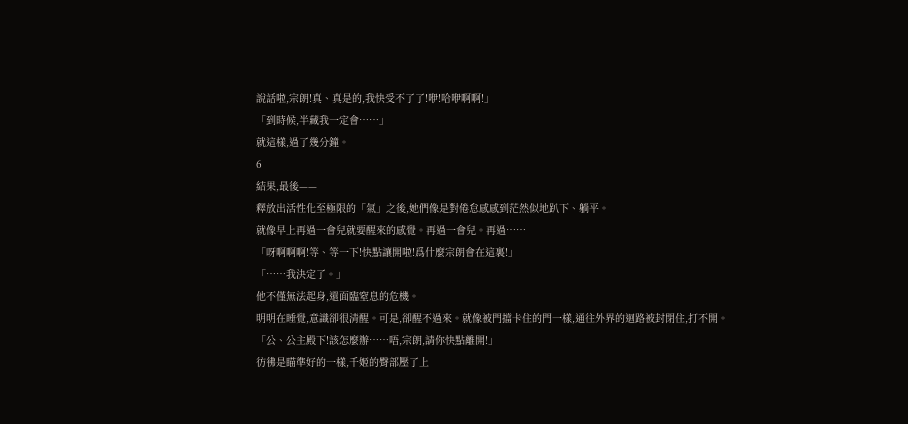說話啦,宗朗!真、真是的,我快受不了了!咿!哈咿啊啊!」
「到時候,半藏我一定會……」
就這樣,過了幾分鐘。
6
結果,最後——
釋放出活性化至極限的「氣」之後,她們像是對倦怠感感到茫然似地趴下、躺平。
就像早上再過一會兒就要醒來的感覺。再過一會兒。再過……
「呀啊啊啊!等、等一下!快點讓開啦!爲什麼宗朗會在這裏!」
「……我決定了。」
他不僅無法起身,還面臨窒息的危機。
明明在睡覺,意識卻很清醒。可是,卻醒不過來。就像被門擋卡住的門一樣,通往外界的迴路被封閉住,打不開。
「公、公主殿下!該怎麼辦……唔,宗朗,請你快點離開!」
彷彿是瞄準好的一樣,千姬的臀部壓了上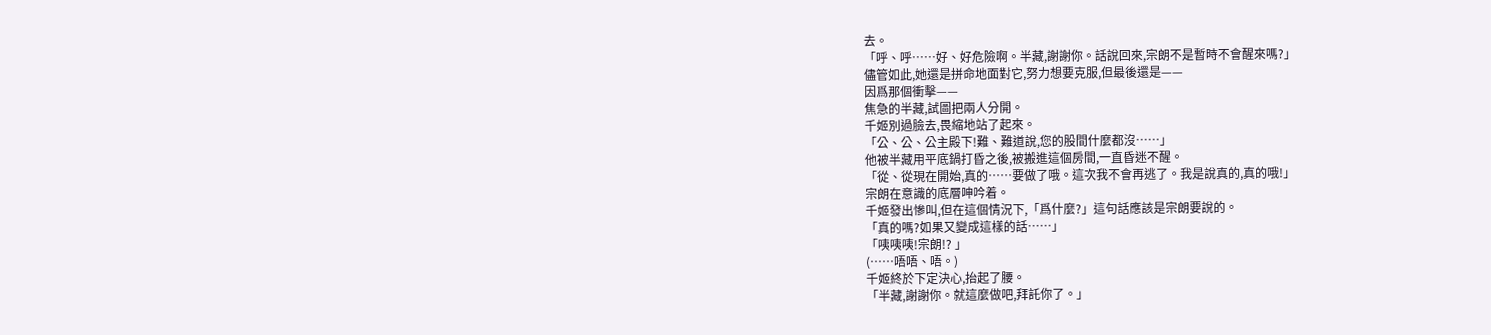去。
「呼、呼……好、好危險啊。半藏,謝謝你。話說回來,宗朗不是暫時不會醒來嗎?」
儘管如此,她還是拼命地面對它,努力想要克服,但最後還是——
因爲那個衝擊——
焦急的半藏,試圖把兩人分開。
千姬別過臉去,畏縮地站了起來。
「公、公、公主殿下!難、難道說,您的股間什麼都沒……」
他被半藏用平底鍋打昏之後,被搬進這個房間,一直昏迷不醒。
「從、從現在開始,真的……要做了哦。這次我不會再逃了。我是說真的,真的哦!」
宗朗在意識的底層呻吟着。
千姬發出慘叫,但在這個情況下,「爲什麼?」這句話應該是宗朗要說的。
「真的嗎?如果又變成這樣的話……」
「咦咦咦!宗朗!? 」
(……唔唔、唔。)
千姬終於下定決心,抬起了腰。
「半藏,謝謝你。就這麼做吧,拜託你了。」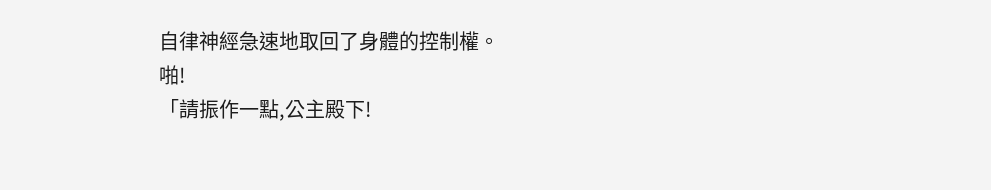自律神經急速地取回了身體的控制權。
啪!
「請振作一點,公主殿下!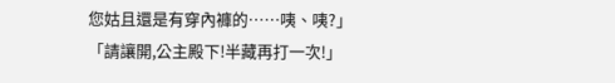您姑且還是有穿內褲的……咦、咦?」
「請讓開,公主殿下!半藏再打一次!」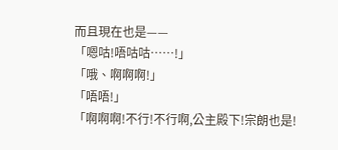而且現在也是——
「嗯咕!唔咕咕……!」
「哦、啊啊啊!」
「唔唔!」
「啊啊啊!不行!不行啊,公主殿下!宗朗也是!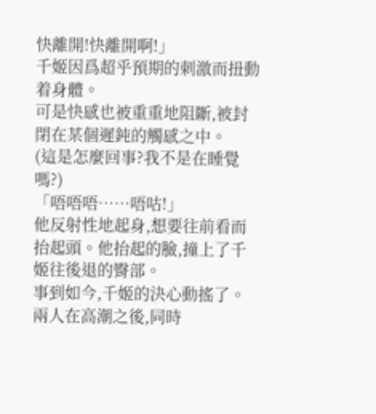快離開!快離開啊!」
千姬因爲超乎預期的刺激而扭動着身體。
可是快感也被重重地阻斷,被封閉在某個遲鈍的觸感之中。
(這是怎麼回事?我不是在睡覺嗎?)
「唔唔唔……唔咕!」
他反射性地起身,想要往前看而抬起頭。他抬起的臉,撞上了千姬往後退的臀部。
事到如今,千姬的決心動搖了。
兩人在高潮之後,同時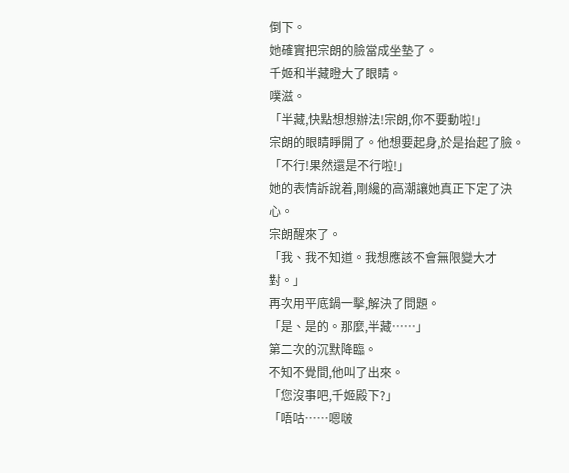倒下。
她確實把宗朗的臉當成坐墊了。
千姬和半藏瞪大了眼睛。
噗滋。
「半藏,快點想想辦法!宗朗,你不要動啦!」
宗朗的眼睛睜開了。他想要起身,於是抬起了臉。
「不行!果然還是不行啦!」
她的表情訴說着,剛纔的高潮讓她真正下定了決心。
宗朗醒來了。
「我、我不知道。我想應該不會無限變大才對。」
再次用平底鍋一擊,解決了問題。
「是、是的。那麼,半藏……」
第二次的沉默降臨。
不知不覺間,他叫了出來。
「您沒事吧,千姬殿下?」
「唔咕……嗯啵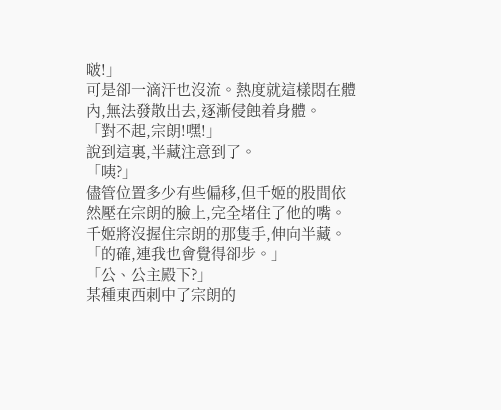啵!」
可是卻一滴汗也沒流。熱度就這樣悶在體內,無法發散出去,逐漸侵蝕着身體。
「對不起,宗朗!嘿!」
說到這裏,半藏注意到了。
「咦?」
儘管位置多少有些偏移,但千姬的股間依然壓在宗朗的臉上,完全堵住了他的嘴。
千姬將沒握住宗朗的那隻手,伸向半藏。
「的確,連我也會覺得卻步。」
「公、公主殿下?」
某種東西刺中了宗朗的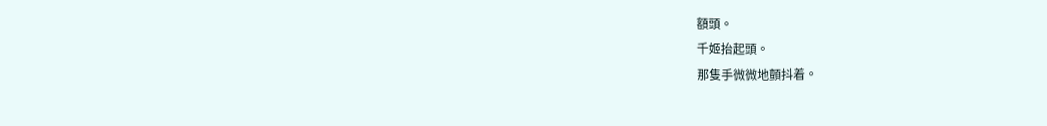額頭。
千姬抬起頭。
那隻手微微地顫抖着。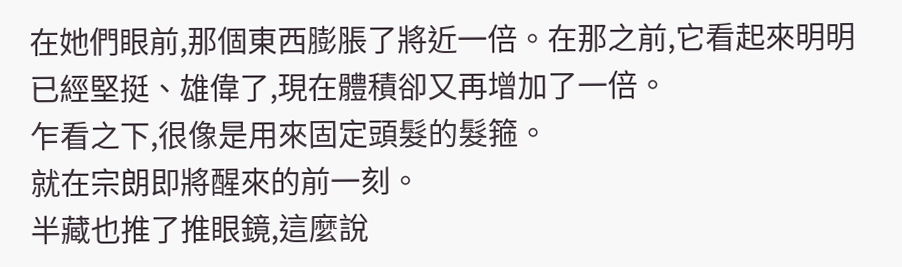在她們眼前,那個東西膨脹了將近一倍。在那之前,它看起來明明已經堅挺、雄偉了,現在體積卻又再增加了一倍。
乍看之下,很像是用來固定頭髮的髮箍。
就在宗朗即將醒來的前一刻。
半藏也推了推眼鏡,這麼說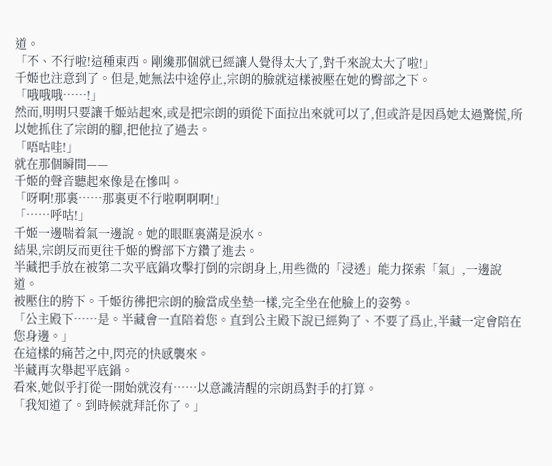道。
「不、不行啦!這種東西。剛纔那個就已經讓人覺得太大了,對千來說太大了啦!」
千姬也注意到了。但是,她無法中途停止,宗朗的臉就這樣被壓在她的臀部之下。
「哦哦哦……!」
然而,明明只要讓千姬站起來,或是把宗朗的頭從下面拉出來就可以了,但或許是因爲她太過驚慌,所以她抓住了宗朗的腳,把他拉了過去。
「唔咕哇!」
就在那個瞬間——
千姬的聲音聽起來像是在慘叫。
「呀啊!那裏……那裏更不行啦啊啊啊!」
「……呼咕!」
千姬一邊喘着氣一邊說。她的眼眶裏滿是淚水。
結果,宗朗反而更往千姬的臀部下方鑽了進去。
半藏把手放在被第二次平底鍋攻擊打倒的宗朗身上,用些微的「浸透」能力探索「氣」,一邊說道。
被壓住的胯下。千姬彷彿把宗朗的臉當成坐墊一樣,完全坐在他臉上的姿勢。
「公主殿下……是。半藏會一直陪着您。直到公主殿下說已經夠了、不要了爲止,半藏一定會陪在您身邊。」
在這樣的痛苦之中,閃亮的快感襲來。
半藏再次舉起平底鍋。
看來,她似乎打從一開始就沒有……以意識清醒的宗朗爲對手的打算。
「我知道了。到時候就拜託你了。」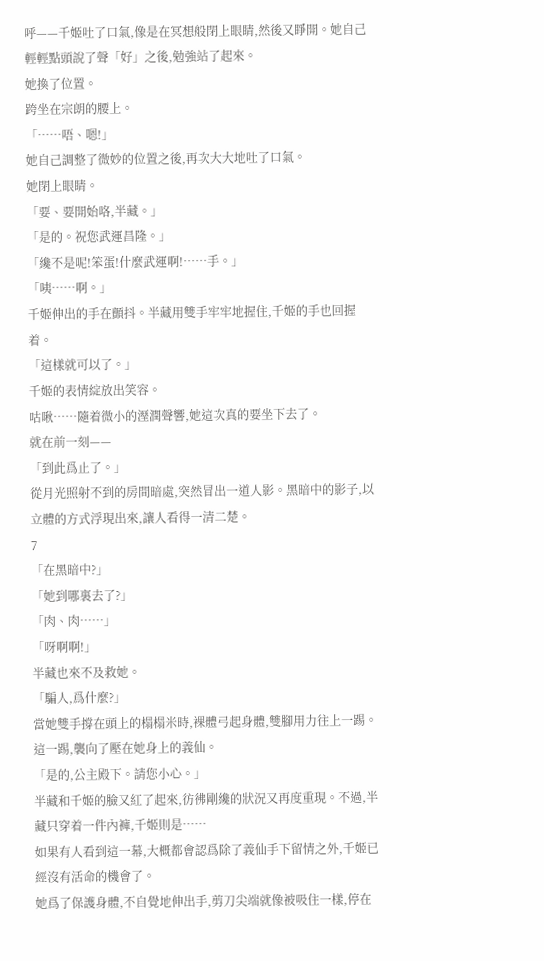呼——千姬吐了口氣,像是在冥想般閉上眼睛,然後又睜開。她自己輕輕點頭說了聲「好」之後,勉強站了起來。
她換了位置。
跨坐在宗朗的腰上。
「……唔、嗯!」
她自己調整了微妙的位置之後,再次大大地吐了口氣。
她閉上眼睛。
「要、要開始咯,半藏。」
「是的。祝您武運昌隆。」
「纔不是呢!笨蛋!什麼武運啊!……手。」
「咦……啊。」
千姬伸出的手在顫抖。半藏用雙手牢牢地握住,千姬的手也回握着。
「這樣就可以了。」
千姬的表情綻放出笑容。
咕啾……隨着微小的溼潤聲響,她這次真的要坐下去了。
就在前一刻——
「到此爲止了。」
從月光照射不到的房間暗處,突然冒出一道人影。黑暗中的影子,以立體的方式浮現出來,讓人看得一清二楚。
7
「在黑暗中?」
「她到哪裏去了?」
「肉、肉……」
「呀啊啊!」
半藏也來不及救她。
「騙人,爲什麼?」
當她雙手撐在頭上的榻榻米時,裸體弓起身體,雙腳用力往上一踢。這一踢,襲向了壓在她身上的義仙。
「是的,公主殿下。請您小心。」
半藏和千姬的臉又紅了起來,彷彿剛纔的狀況又再度重現。不過,半藏只穿着一件內褲,千姬則是……
如果有人看到這一幕,大概都會認爲除了義仙手下留情之外,千姬已經沒有活命的機會了。
她爲了保護身體,不自覺地伸出手,剪刀尖端就像被吸住一樣,停在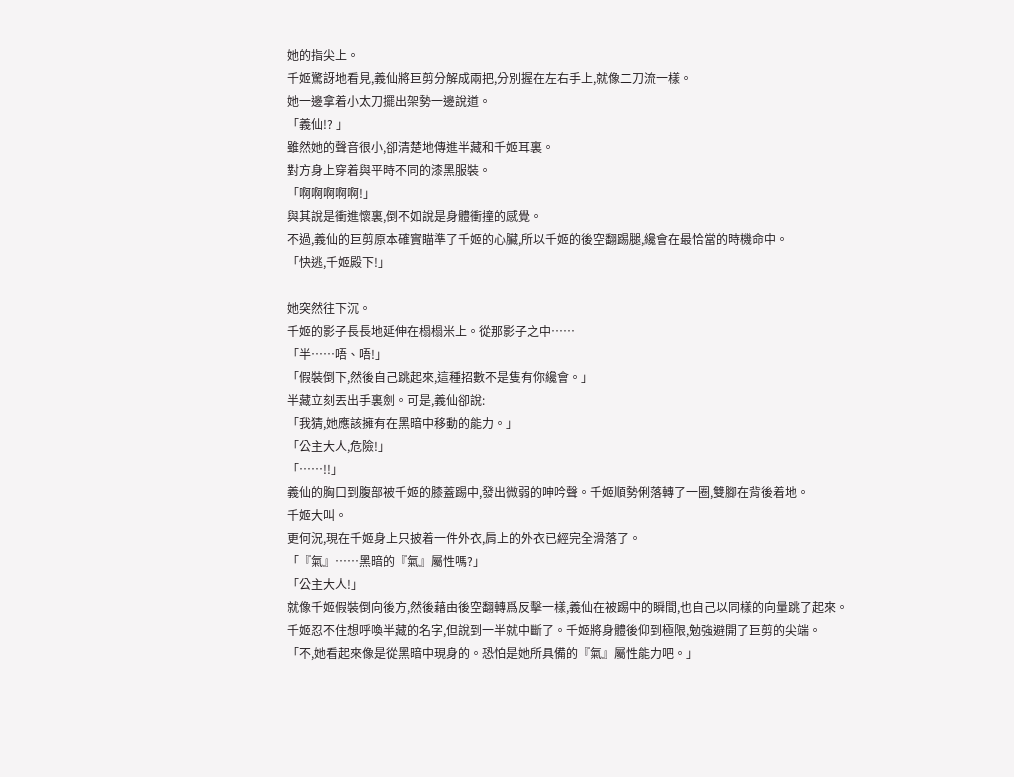她的指尖上。
千姬驚訝地看見,義仙將巨剪分解成兩把,分別握在左右手上,就像二刀流一樣。
她一邊拿着小太刀擺出架勢一邊說道。
「義仙!? 」
雖然她的聲音很小,卻清楚地傳進半藏和千姬耳裏。
對方身上穿着與平時不同的漆黑服裝。
「啊啊啊啊啊!」
與其說是衝進懷裏,倒不如說是身體衝撞的感覺。
不過,義仙的巨剪原本確實瞄準了千姬的心臟,所以千姬的後空翻踢腿,纔會在最恰當的時機命中。
「快逃,千姬殿下!」

她突然往下沉。
千姬的影子長長地延伸在榻榻米上。從那影子之中……
「半……唔、唔!」
「假裝倒下,然後自己跳起來,這種招數不是隻有你纔會。」
半藏立刻丟出手裏劍。可是,義仙卻說:
「我猜,她應該擁有在黑暗中移動的能力。」
「公主大人,危險!」
「……!!」
義仙的胸口到腹部被千姬的膝蓋踢中,發出微弱的呻吟聲。千姬順勢俐落轉了一圈,雙腳在背後着地。
千姬大叫。
更何況,現在千姬身上只披着一件外衣,肩上的外衣已經完全滑落了。
「『氣』……黑暗的『氣』屬性嗎?」
「公主大人!」
就像千姬假裝倒向後方,然後藉由後空翻轉爲反擊一樣,義仙在被踢中的瞬間,也自己以同樣的向量跳了起來。
千姬忍不住想呼喚半藏的名字,但說到一半就中斷了。千姬將身體後仰到極限,勉強避開了巨剪的尖端。
「不,她看起來像是從黑暗中現身的。恐怕是她所具備的『氣』屬性能力吧。」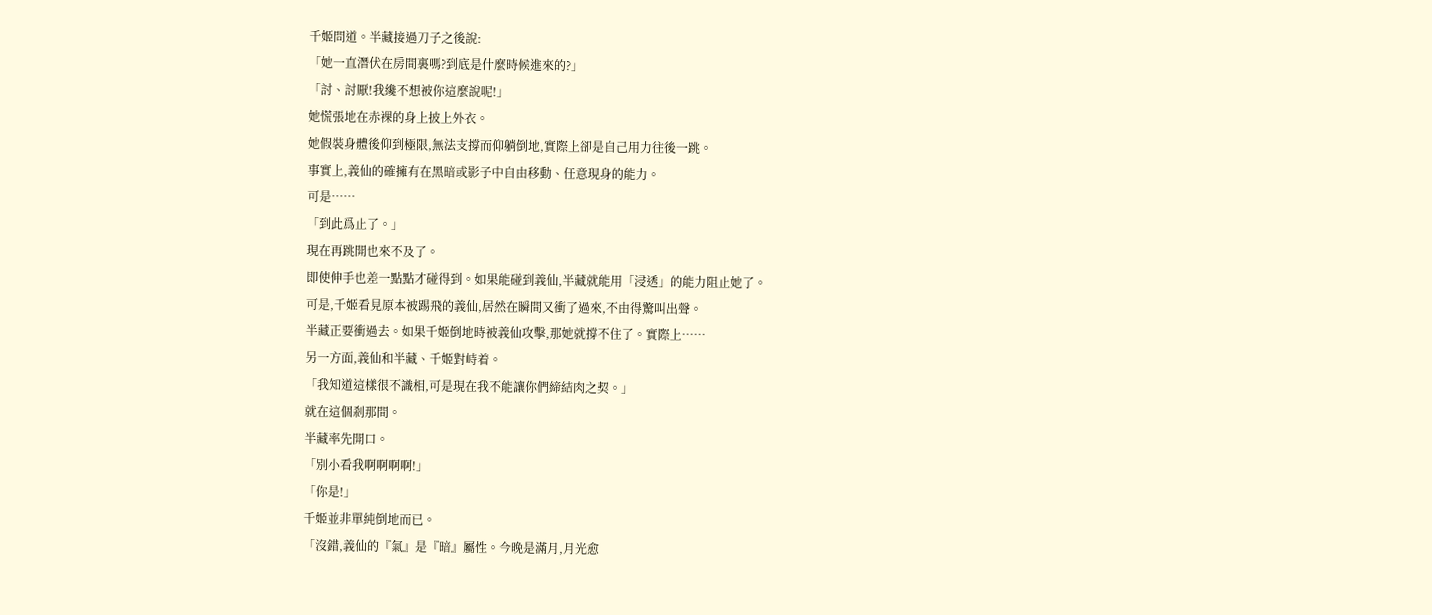千姬問道。半藏接過刀子之後說:
「她一直潛伏在房間裏嗎?到底是什麼時候進來的?」
「討、討厭!我纔不想被你這麼說呢!」
她慌張地在赤裸的身上披上外衣。
她假裝身體後仰到極限,無法支撐而仰躺倒地,實際上卻是自己用力往後一跳。
事實上,義仙的確擁有在黑暗或影子中自由移動、任意現身的能力。
可是……
「到此爲止了。」
現在再跳開也來不及了。
即使伸手也差一點點才碰得到。如果能碰到義仙,半藏就能用「浸透」的能力阻止她了。
可是,千姬看見原本被踢飛的義仙,居然在瞬間又衝了過來,不由得驚叫出聲。
半藏正要衝過去。如果千姬倒地時被義仙攻擊,那她就撐不住了。實際上……
另一方面,義仙和半藏、千姬對峙着。
「我知道這樣很不識相,可是現在我不能讓你們締結肉之契。」
就在這個剎那間。
半藏率先開口。
「別小看我啊啊啊啊!」
「你是!」
千姬並非單純倒地而已。
「沒錯,義仙的『氣』是『暗』屬性。今晚是滿月,月光愈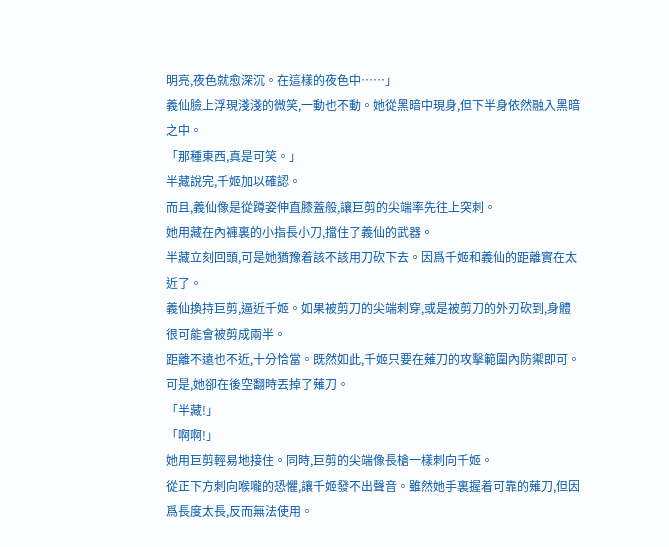明亮,夜色就愈深沉。在這樣的夜色中……」
義仙臉上浮現淺淺的微笑,一動也不動。她從黑暗中現身,但下半身依然融入黑暗之中。
「那種東西,真是可笑。」
半藏說完,千姬加以確認。
而且,義仙像是從蹲姿伸直膝蓋般,讓巨剪的尖端率先往上突刺。
她用藏在內褲裏的小指長小刀,擋住了義仙的武器。
半藏立刻回頭,可是她猶豫着該不該用刀砍下去。因爲千姬和義仙的距離實在太近了。
義仙換持巨剪,逼近千姬。如果被剪刀的尖端刺穿,或是被剪刀的外刃砍到,身體很可能會被剪成兩半。
距離不遠也不近,十分恰當。既然如此,千姬只要在薙刀的攻擊範圍內防禦即可。可是,她卻在後空翻時丟掉了薙刀。
「半藏!」
「啊啊!」
她用巨剪輕易地接住。同時,巨剪的尖端像長槍一樣刺向千姬。
從正下方刺向喉嚨的恐懼,讓千姬發不出聲音。雖然她手裏握着可靠的薙刀,但因爲長度太長,反而無法使用。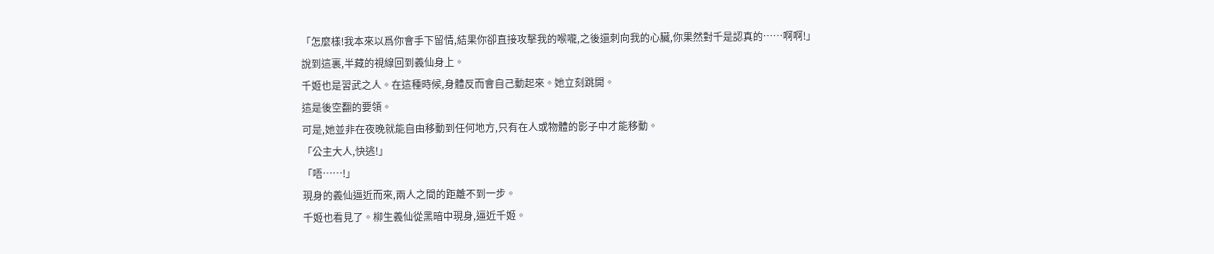「怎麼樣!我本來以爲你會手下留情,結果你卻直接攻擊我的喉嚨,之後還刺向我的心臟,你果然對千是認真的……啊啊!」
說到這裏,半藏的視線回到義仙身上。
千姬也是習武之人。在這種時候,身體反而會自己動起來。她立刻跳開。
這是後空翻的要領。
可是,她並非在夜晚就能自由移動到任何地方,只有在人或物體的影子中才能移動。
「公主大人,快逃!」
「唔……!」
現身的義仙逼近而來,兩人之間的距離不到一步。
千姬也看見了。柳生義仙從黑暗中現身,逼近千姬。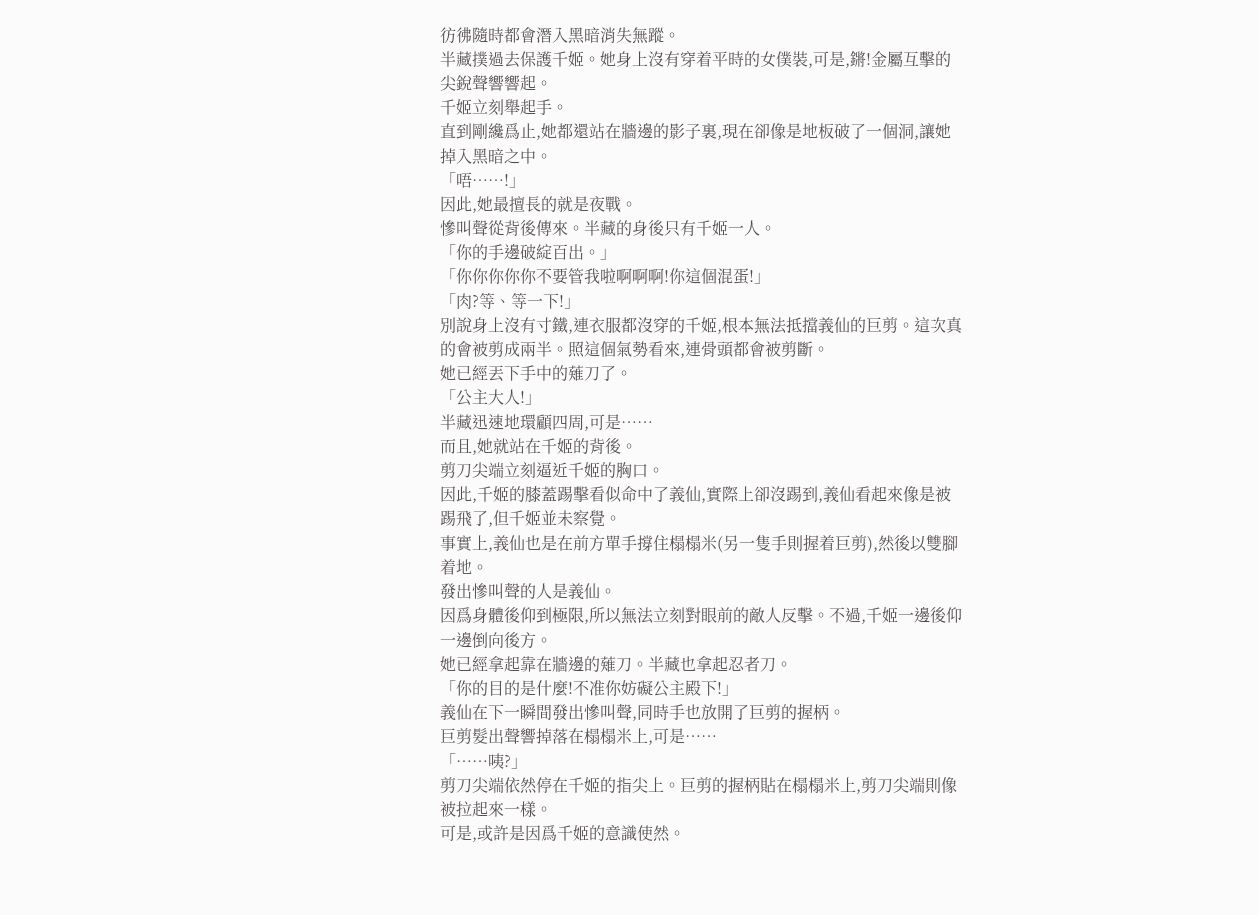彷彿隨時都會潛入黑暗消失無蹤。
半藏撲過去保護千姬。她身上沒有穿着平時的女僕裝,可是,鏘!金屬互擊的尖銳聲響響起。
千姬立刻舉起手。
直到剛纔爲止,她都還站在牆邊的影子裏,現在卻像是地板破了一個洞,讓她掉入黑暗之中。
「唔……!」
因此,她最擅長的就是夜戰。
慘叫聲從背後傳來。半藏的身後只有千姬一人。
「你的手邊破綻百出。」
「你你你你你不要管我啦啊啊啊!你這個混蛋!」
「肉?等、等一下!」
別說身上沒有寸鐵,連衣服都沒穿的千姬,根本無法抵擋義仙的巨剪。這次真的會被剪成兩半。照這個氣勢看來,連骨頭都會被剪斷。
她已經丟下手中的薙刀了。
「公主大人!」
半藏迅速地環顧四周,可是……
而且,她就站在千姬的背後。
剪刀尖端立刻逼近千姬的胸口。
因此,千姬的膝蓋踢擊看似命中了義仙,實際上卻沒踢到,義仙看起來像是被踢飛了,但千姬並未察覺。
事實上,義仙也是在前方單手撐住榻榻米(另一隻手則握着巨剪),然後以雙腳着地。
發出慘叫聲的人是義仙。
因爲身體後仰到極限,所以無法立刻對眼前的敵人反擊。不過,千姬一邊後仰一邊倒向後方。
她已經拿起靠在牆邊的薙刀。半藏也拿起忍者刀。
「你的目的是什麼!不准你妨礙公主殿下!」
義仙在下一瞬間發出慘叫聲,同時手也放開了巨剪的握柄。
巨剪髮出聲響掉落在榻榻米上,可是……
「……咦?」
剪刀尖端依然停在千姬的指尖上。巨剪的握柄貼在榻榻米上,剪刀尖端則像被拉起來一樣。
可是,或許是因爲千姬的意識使然。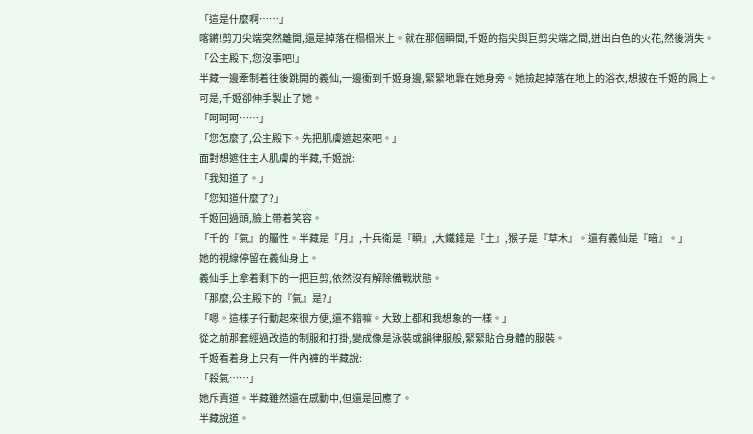「這是什麼啊……」
喀鏘!剪刀尖端突然離開,還是掉落在榻榻米上。就在那個瞬間,千姬的指尖與巨剪尖端之間,迸出白色的火花,然後消失。
「公主殿下,您沒事吧!」
半藏一邊牽制着往後跳開的義仙,一邊衝到千姬身邊,緊緊地靠在她身旁。她撿起掉落在地上的浴衣,想披在千姬的肩上。
可是,千姬卻伸手製止了她。
「呵呵呵……」
「您怎麼了,公主殿下。先把肌膚遮起來吧。」
面對想遮住主人肌膚的半藏,千姬說:
「我知道了。」
「您知道什麼了?」
千姬回過頭,臉上帶着笑容。
「千的『氣』的屬性。半藏是『月』,十兵衛是『瞬』,大鐵錘是『土』,猴子是『草木』。還有義仙是『暗』。」
她的視線停留在義仙身上。
義仙手上拿着剩下的一把巨剪,依然沒有解除備戰狀態。
「那麼,公主殿下的『氣』是?」
「嗯。這樣子行動起來很方便,還不錯嘛。大致上都和我想象的一樣。」
從之前那套經過改造的制服和打掛,變成像是泳裝或韻律服般,緊緊貼合身體的服裝。
千姬看着身上只有一件內褲的半藏說:
「殺氣……」
她斥責道。半藏雖然還在感動中,但還是回應了。
半藏說道。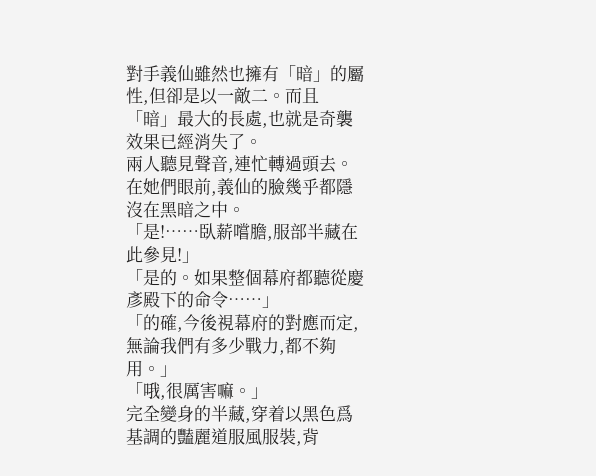對手義仙雖然也擁有「暗」的屬性,但卻是以一敵二。而且「暗」最大的長處,也就是奇襲效果已經消失了。
兩人聽見聲音,連忙轉過頭去。在她們眼前,義仙的臉幾乎都隱沒在黑暗之中。
「是!……臥薪嚐膽,服部半藏在此參見!」
「是的。如果整個幕府都聽從慶彥殿下的命令……」
「的確,今後視幕府的對應而定,無論我們有多少戰力,都不夠用。」
「哦,很厲害嘛。」
完全變身的半藏,穿着以黑色爲基調的豔麗道服風服裝,背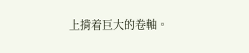上揹着巨大的卷軸。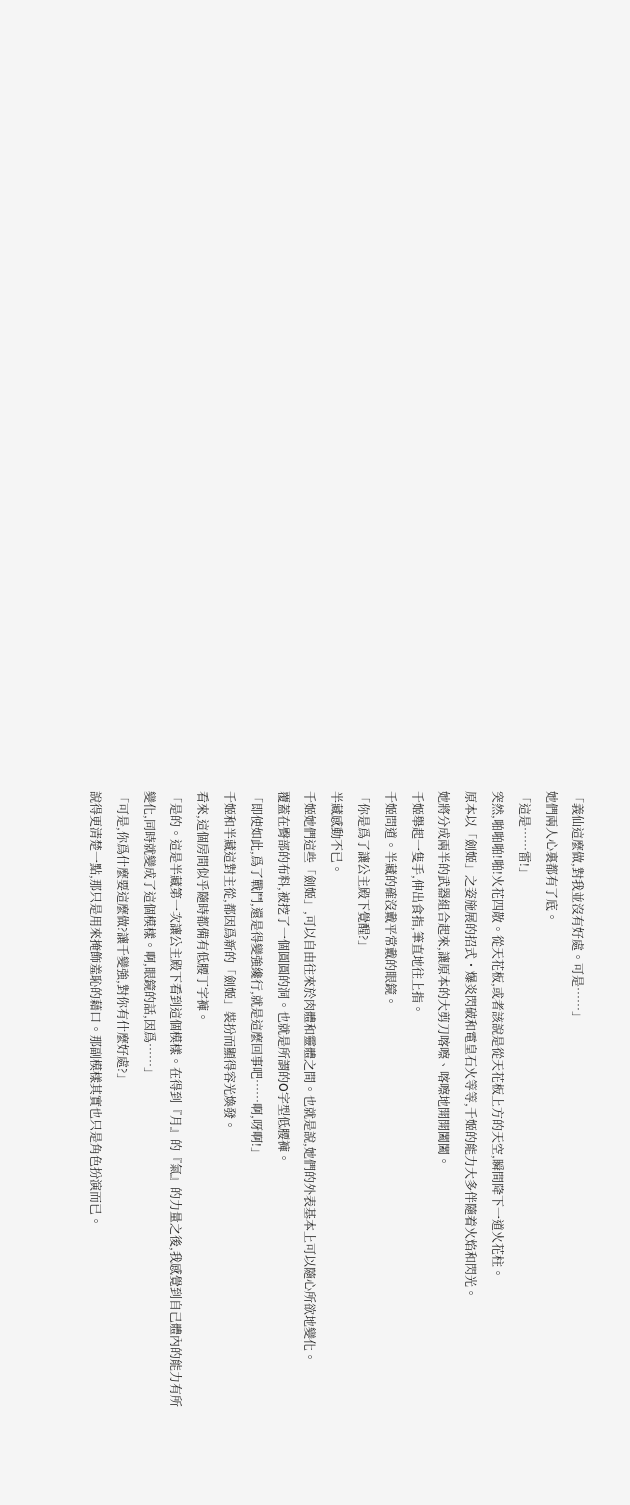「義仙這麼做,對我並沒有好處。可是……」
她們兩人心裏都有了底。
「這是……雷!」
突然,啪啪啪!啪!火花四散。從天花板,或者該說是從天花板上方的天空,瞬間降下一道火花柱。
原本以「劍姬」之姿施展的招式・爆炎閃破和電皇石火等等,千姬的能力大多伴隨着火焰和閃光。
她將分成兩半的武器組合起來,讓原本的大剪刀喀嚓、喀嚓地開開闔闔。
千姬舉起一隻手,伸出食指,筆直地往上指。
千姬問道。半藏的確沒戴平常戴的眼鏡。
「你是爲了讓公主殿下覺醒?」
半藏感動不已。
千姬她們這些「劍姬」,可以自由往來於肉體和靈體之間。也就是說,她們的外表基本上可以隨心所欲地變化。
覆蓋在臀部的布料,被挖了一個圓圓的洞。也就是所謂的O字型低腰褲。
「即使如此,爲了戰鬥,還是得變強纔行,就是這麼回事吧……啊,呀啊!」
千姬和半藏這對主從,都因爲新的「劍姬」裝扮而顯得容光煥發。
看來,這個房間似乎隨時都備有低腰丁字褲。
「是的。這是半藏第一次讓公主殿下看到這個模樣。在得到『月』的『氣』的力量之後,我感覺到自己體內的能力有所變化,同時就變成了這個模樣。啊,眼鏡的話,因爲……」
「可是,你爲什麼要這麼做?讓千變強,對你有什麼好處?」
說得更清楚一點,那只是用來掩飾羞恥的藉口。那副模樣其實也只是角色扮演而已。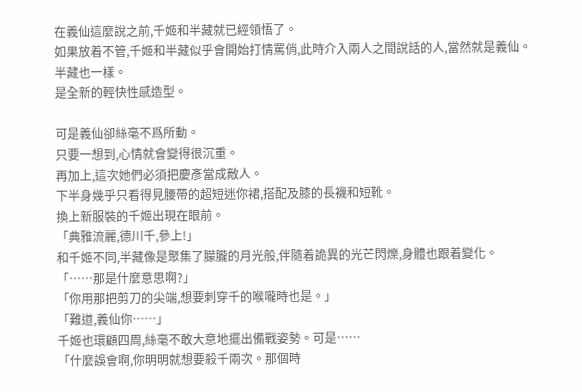在義仙這麼說之前,千姬和半藏就已經領悟了。
如果放着不管,千姬和半藏似乎會開始打情罵俏,此時介入兩人之間說話的人,當然就是義仙。
半藏也一樣。
是全新的輕快性感造型。

可是義仙卻絲毫不爲所動。
只要一想到,心情就會變得很沉重。
再加上,這次她們必須把慶彥當成敵人。
下半身幾乎只看得見腰帶的超短迷你裙,搭配及膝的長襪和短靴。
換上新服裝的千姬出現在眼前。
「典雅流麗,德川千,參上!」
和千姬不同,半藏像是聚集了朦朧的月光般,伴隨着詭異的光芒閃爍,身體也跟着變化。
「……那是什麼意思啊?」
「你用那把剪刀的尖端,想要刺穿千的喉嚨時也是。」
「難道,義仙你……」
千姬也環顧四周,絲毫不敢大意地擺出備戰姿勢。可是……
「什麼誤會啊,你明明就想要殺千兩次。那個時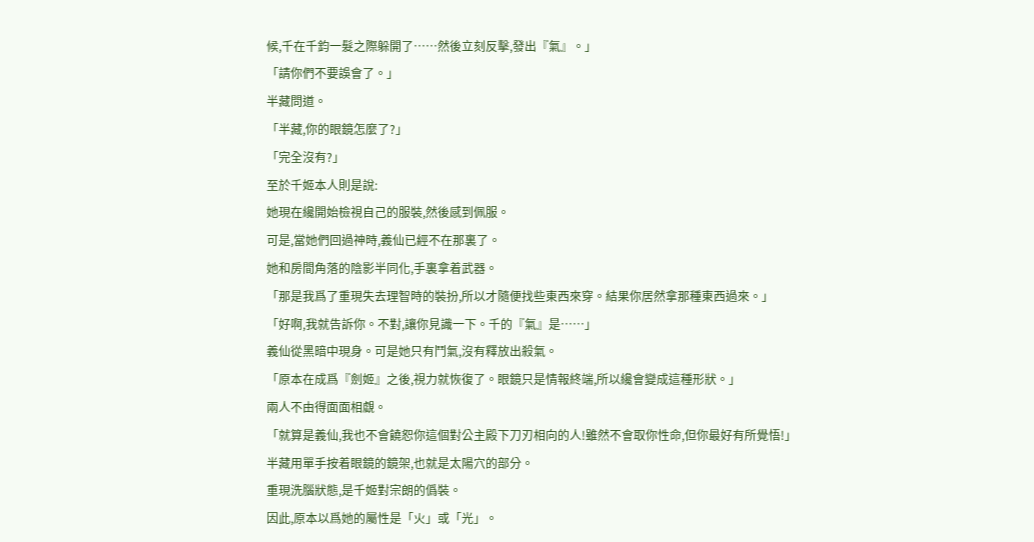候,千在千鈞一髮之際躲開了……然後立刻反擊,發出『氣』。」
「請你們不要誤會了。」
半藏問道。
「半藏,你的眼鏡怎麼了?」
「完全沒有?」
至於千姬本人則是說:
她現在纔開始檢視自己的服裝,然後感到佩服。
可是,當她們回過神時,義仙已經不在那裏了。
她和房間角落的陰影半同化,手裏拿着武器。
「那是我爲了重現失去理智時的裝扮,所以才隨便找些東西來穿。結果你居然拿那種東西過來。」
「好啊,我就告訴你。不對,讓你見識一下。千的『氣』是……」
義仙從黑暗中現身。可是她只有鬥氣,沒有釋放出殺氣。
「原本在成爲『劍姬』之後,視力就恢復了。眼鏡只是情報終端,所以纔會變成這種形狀。」
兩人不由得面面相覷。
「就算是義仙,我也不會饒恕你這個對公主殿下刀刃相向的人!雖然不會取你性命,但你最好有所覺悟!」
半藏用單手按着眼鏡的鏡架,也就是太陽穴的部分。
重現洗腦狀態,是千姬對宗朗的僞裝。
因此,原本以爲她的屬性是「火」或「光」。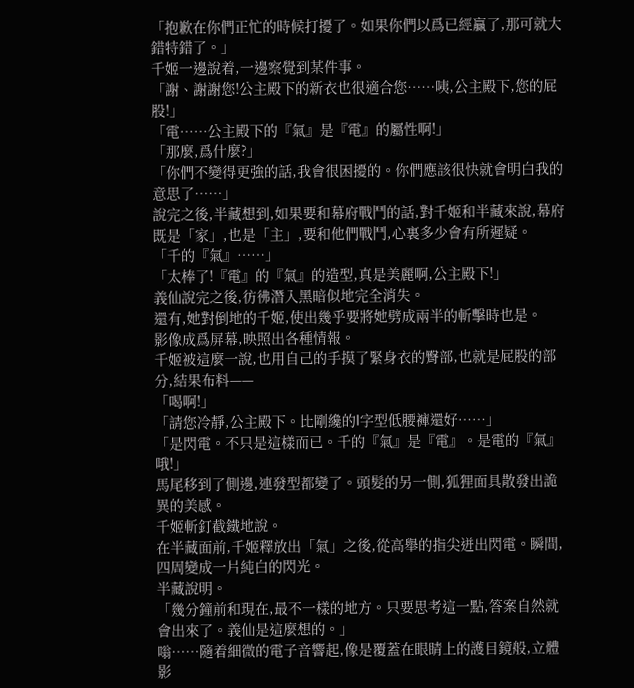「抱歉在你們正忙的時候打擾了。如果你們以爲已經贏了,那可就大錯特錯了。」
千姬一邊說着,一邊察覺到某件事。
「謝、謝謝您!公主殿下的新衣也很適合您……咦,公主殿下,您的屁股!」
「電……公主殿下的『氣』是『電』的屬性啊!」
「那麼,爲什麼?」
「你們不變得更強的話,我會很困擾的。你們應該很快就會明白我的意思了……」
說完之後,半藏想到,如果要和幕府戰鬥的話,對千姬和半藏來說,幕府既是「家」,也是「主」,要和他們戰鬥,心裏多少會有所遲疑。
「千的『氣』……」
「太棒了!『電』的『氣』的造型,真是美麗啊,公主殿下!」
義仙說完之後,彷彿潛入黑暗似地完全消失。
還有,她對倒地的千姬,使出幾乎要將她劈成兩半的斬擊時也是。
影像成爲屏幕,映照出各種情報。
千姬被這麼一說,也用自己的手摸了緊身衣的臀部,也就是屁股的部分,結果布料——
「喝啊!」
「請您冷靜,公主殿下。比剛纔的I字型低腰褲還好……」
「是閃電。不只是這樣而已。千的『氣』是『電』。是電的『氣』哦!」
馬尾移到了側邊,連發型都變了。頭髮的另一側,狐狸面具散發出詭異的美感。
千姬斬釘截鐵地說。
在半藏面前,千姬釋放出「氣」之後,從高舉的指尖迸出閃電。瞬間,四周變成一片純白的閃光。
半藏說明。
「幾分鐘前和現在,最不一樣的地方。只要思考這一點,答案自然就會出來了。義仙是這麼想的。」
嗡……隨着細微的電子音響起,像是覆蓋在眼睛上的護目鏡般,立體影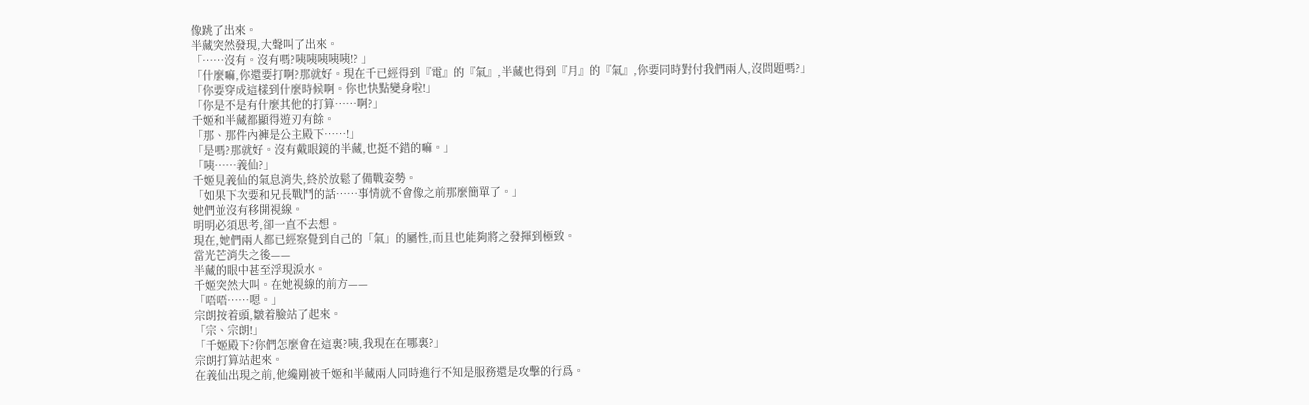像跳了出來。
半藏突然發現,大聲叫了出來。
「……沒有。沒有嗎?咦咦咦咦咦!? 」
「什麼嘛,你還要打啊?那就好。現在千已經得到『電』的『氣』,半藏也得到『月』的『氣』,你要同時對付我們兩人,沒問題嗎?」
「你要穿成這樣到什麼時候啊。你也快點變身啦!」
「你是不是有什麼其他的打算……啊?」
千姬和半藏都顯得遊刃有餘。
「那、那件內褲是公主殿下……!」
「是嗎?那就好。沒有戴眼鏡的半藏,也挺不錯的嘛。」
「咦……義仙?」
千姬見義仙的氣息消失,終於放鬆了備戰姿勢。
「如果下次要和兄長戰鬥的話……事情就不會像之前那麼簡單了。」
她們並沒有移開視線。
明明必須思考,卻一直不去想。
現在,她們兩人都已經察覺到自己的「氣」的屬性,而且也能夠將之發揮到極致。
當光芒消失之後——
半藏的眼中甚至浮現淚水。
千姬突然大叫。在她視線的前方——
「唔唔……嗯。」
宗朗按着頭,皺着臉站了起來。
「宗、宗朗!」
「千姬殿下?你們怎麼會在這裏?咦,我現在在哪裏?」
宗朗打算站起來。
在義仙出現之前,他纔剛被千姬和半藏兩人同時進行不知是服務還是攻擊的行爲。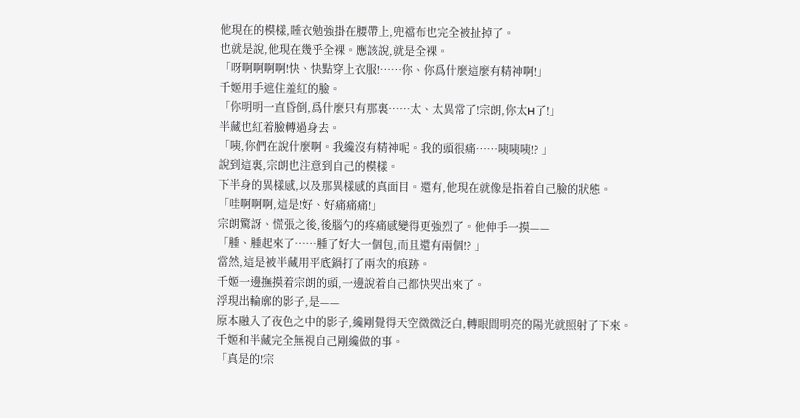他現在的模樣,睡衣勉強掛在腰帶上,兜襠布也完全被扯掉了。
也就是說,他現在幾乎全裸。應該說,就是全裸。
「呀啊啊啊啊!快、快點穿上衣服!……你、你爲什麼這麼有精神啊!」
千姬用手遮住羞紅的臉。
「你明明一直昏倒,爲什麼只有那裏……太、太異常了!宗朗,你太H了!」
半藏也紅着臉轉過身去。
「咦,你們在說什麼啊。我纔沒有精神呢。我的頭很痛……咦咦咦!? 」
說到這裏,宗朗也注意到自己的模樣。
下半身的異樣感,以及那異樣感的真面目。還有,他現在就像是指着自己臉的狀態。
「哇啊啊啊,這是!好、好痛痛痛!」
宗朗驚訝、慌張之後,後腦勺的疼痛感變得更強烈了。他伸手一摸——
「腫、腫起來了……腫了好大一個包,而且還有兩個!? 」
當然,這是被半藏用平底鍋打了兩次的痕跡。
千姬一邊撫摸着宗朗的頭,一邊說着自己都快哭出來了。
浮現出輪廓的影子,是——
原本融入了夜色之中的影子,纔剛覺得天空微微泛白,轉眼間明亮的陽光就照射了下來。
千姬和半藏完全無視自己剛纔做的事。
「真是的!宗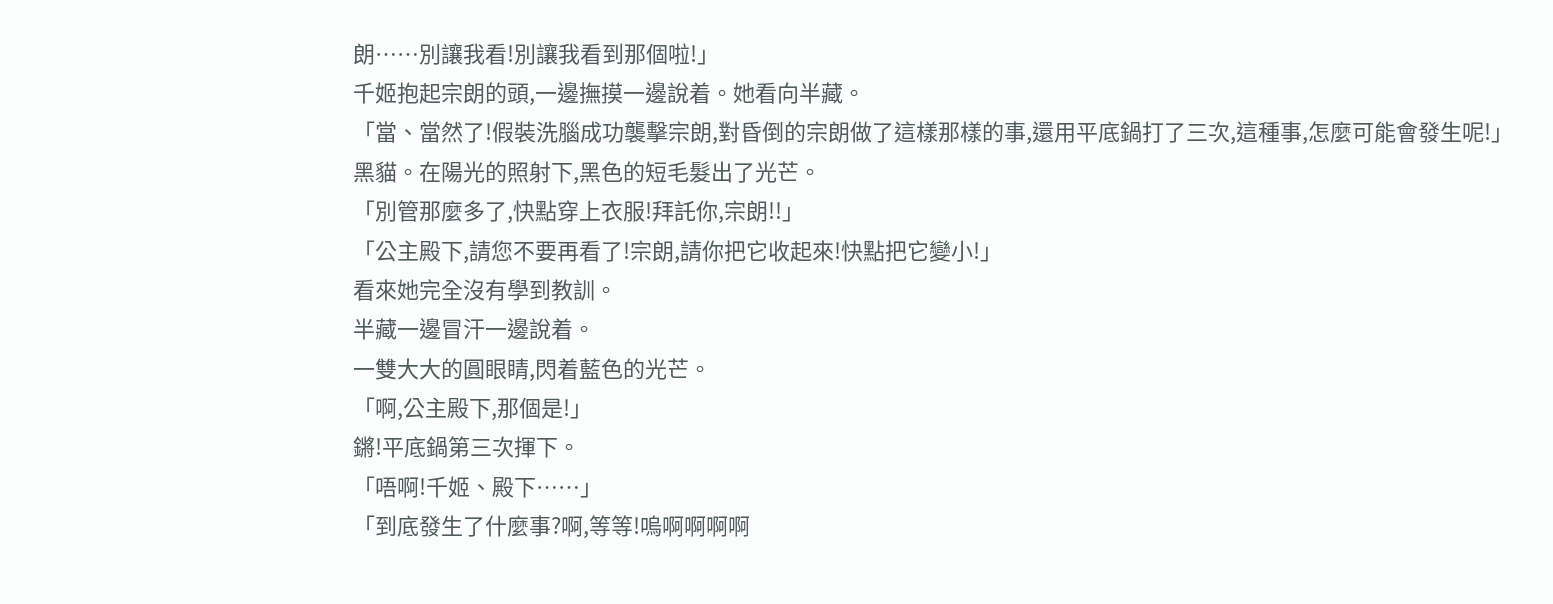朗……別讓我看!別讓我看到那個啦!」
千姬抱起宗朗的頭,一邊撫摸一邊說着。她看向半藏。
「當、當然了!假裝洗腦成功襲擊宗朗,對昏倒的宗朗做了這樣那樣的事,還用平底鍋打了三次,這種事,怎麼可能會發生呢!」
黑貓。在陽光的照射下,黑色的短毛髮出了光芒。
「別管那麼多了,快點穿上衣服!拜託你,宗朗!!」
「公主殿下,請您不要再看了!宗朗,請你把它收起來!快點把它變小!」
看來她完全沒有學到教訓。
半藏一邊冒汗一邊說着。
一雙大大的圓眼睛,閃着藍色的光芒。
「啊,公主殿下,那個是!」
鏘!平底鍋第三次揮下。
「唔啊!千姬、殿下……」
「到底發生了什麼事?啊,等等!嗚啊啊啊啊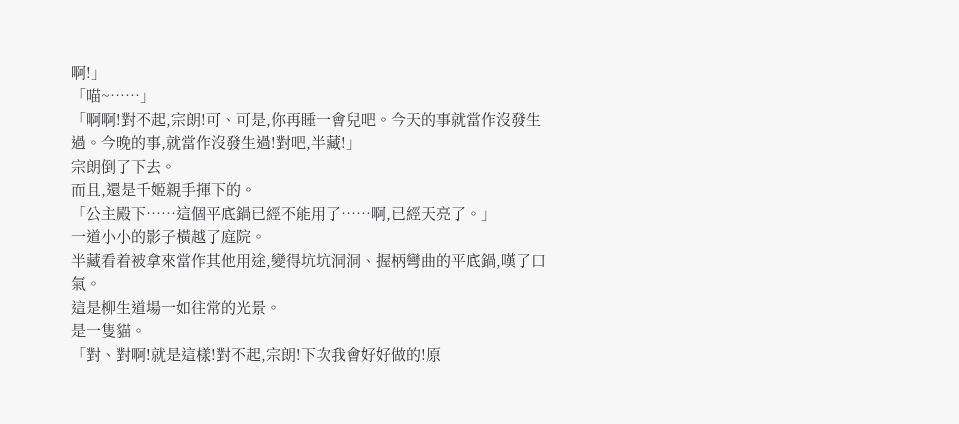啊!」
「喵~……」
「啊啊!對不起,宗朗!可、可是,你再睡一會兒吧。今天的事就當作沒發生過。今晚的事,就當作沒發生過!對吧,半藏!」
宗朗倒了下去。
而且,還是千姬親手揮下的。
「公主殿下……這個平底鍋已經不能用了……啊,已經天亮了。」
一道小小的影子橫越了庭院。
半藏看着被拿來當作其他用途,變得坑坑洞洞、握柄彎曲的平底鍋,嘆了口氣。
這是柳生道場一如往常的光景。
是一隻貓。
「對、對啊!就是這樣!對不起,宗朗!下次我會好好做的!原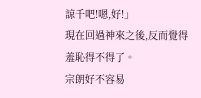諒千吧!嗯,好!」
現在回過神來之後,反而覺得羞恥得不得了。
宗朗好不容易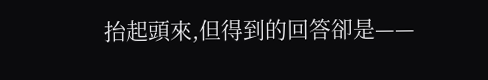抬起頭來,但得到的回答卻是——